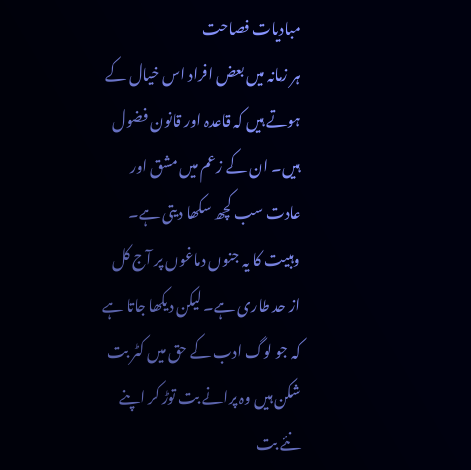مبادیات فصاحت
ہر زمانہ میں بعض افراد اس خیال کے ہوتے ہیں کہ قاعدہ اور قانون فضول ہیں۔ ان کے زعم میں مشق اور عادت سب کچھ سکھا دیتی ہے۔ وہبیت کا یہ جنوں دماغوں پر آج کل از حد طاری ہے۔ لیکن دیکھا جاتا ہے کہ جو لوگ ادب کے حق میں کٹر بت شکن ہیں وہ پرانے بت توڑ کر اپنے نئے بت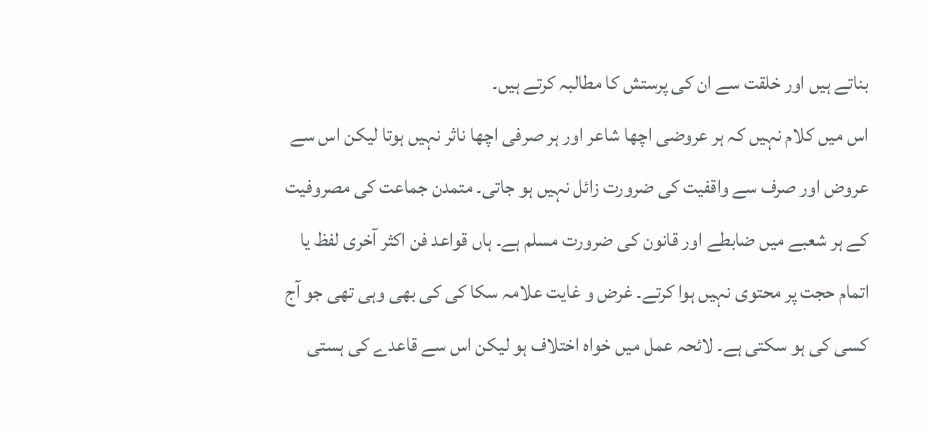بناتے ہیں اور خلقت سے ان کی پرستش کا مطالبہ کرتے ہیں۔
اس میں کلام نہیں کہ ہر عروضی اچھا شاعر اور ہر صرفی اچھا ناثر نہیں ہوتا لیکن اس سے عروض اور صرف سے واقفیت کی ضرورت زائل نہیں ہو جاتی۔ متمدن جماعت کی مصروفیت کے ہر شعبے میں ضابطے اور قانون کی ضرورت مسلم ہے۔ ہاں قواعد فن اکثر آخری لفظ یا اتمام حجت پر محتوی نہیں ہوا کرتے۔ غرض و غایت علامہ سکا کی کی بھی وہی تھی جو آج کسی کی ہو سکتی ہے۔ لائحہ عمل میں خواہ اختلاف ہو لیکن اس سے قاعدے کی ہستی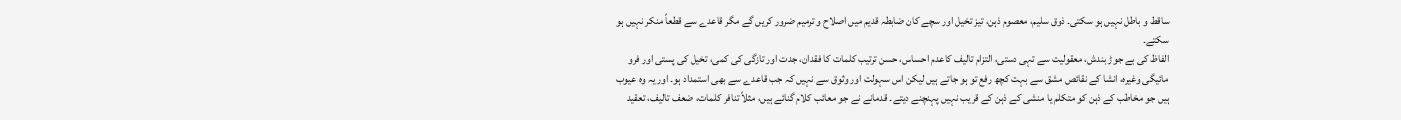ساقط و باطل نہیں ہو سکتی۔ ذوق سلیم، معصوم ذہن، تیز تخیل اور سچے کان ضابطہ قدیم میں اصلاح و ترمیم ضرور کریں گے مگر قاعدے سے قطعاً منکر نہیں ہو سکتے۔
الفاظ کی بے جوڑ بندش، معقولیت سے تہی دستی، التزام تالیف کاعدم احساس، حسن ترتیب کلمات کا فقدان، جدت اور تازگی کی کمی، تخیل کی پستی اور فرو مائیگی وغیرہ، انشا کے نقائص مشق سے بہت کچھ رفع تو ہو جاتے ہیں لیکن اس سہولت اور وثوق سے نہیں کہ جب قاعدے سے بھی استمداد ہو۔ اور یہ وہ عیوب ہیں جو مخاطب کے ذہن کو متکلم یا منشی کے ذہن کے قریب نہیں پہنچنے دیتے۔ قدمانے نے جو معائب کلام گنائے ہیں، مثلاً تنافر کلمات، ضعف تالیف، تعقید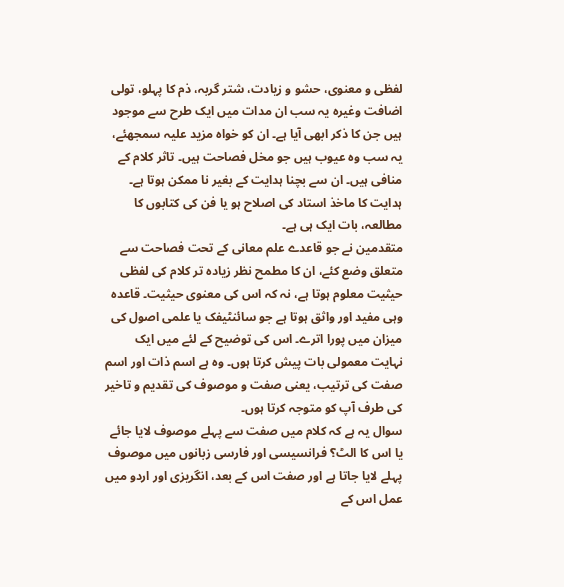لفظی و معنوی، حشو و زیادت، شتر گربہ، ذم کا پہلو، تولی اضافت وغیرہ یہ سب ان مدات میں ایک طرح سے موجود ہیں جن کا ذکر ابھی آیا ہے۔ ان کو خواہ مزید علیہ سمجھئے، یہ سب وہ عیوب ہیں جو مخل فصاحت ہیں۔ تاثر کلام کے منافی ہیں۔ ان سے بچنا ہدایت کے بغیر نا ممکن ہوتا ہے۔ ہدایت کا ماخذ استاد کی اصلاح ہو یا فن کی کتابوں کا مطالعہ، بات ایک ہی ہے۔
متقدمین نے جو قاعدے علم معانی کے تحت فصاحت سے متعلق وضع کئے، ان کا مطمح نظر زیادہ تر کلام کی لفظی حیثیت معلوم ہوتا ہے، نہ کہ اس کی معنوی حیثیت۔ قاعدہ وہی مفید اور واثق ہوتا ہے جو سائنٹیفک یا علمی اصول کی میزان میں پورا اترے۔ اس کی توضیح کے لئے میں ایک نہایت معمولی بات پیش کرتا ہوں۔ وہ ہے اسم ذات اور اسم صفت کی ترتیب، یعنی صفت و موصوف کی تقدیم و تاخیر کی طرف آپ کو متوجہ کرتا ہوں۔
سوال یہ ہے کہ کلام میں صفت سے پہلے موصوف لایا جائے یا اس کا الٹ؟ فرانسیسی اور فارسی زبانوں میں موصوف پہلے لایا جاتا ہے اور صفت اس کے بعد، انگریزی اور اردو میں عمل اس کے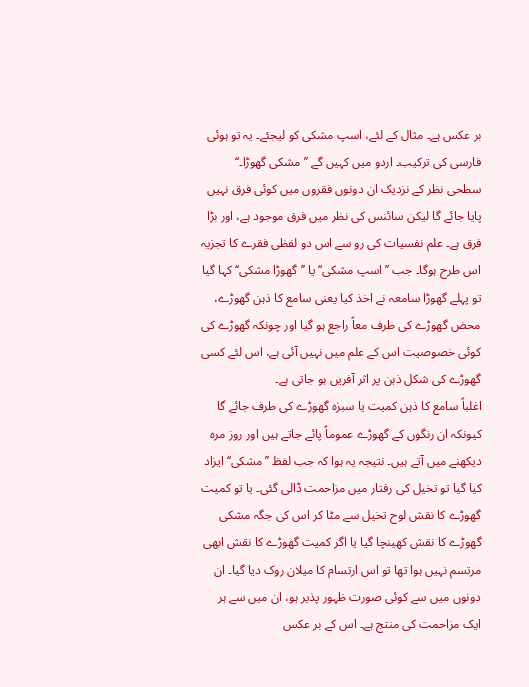بر عکس ہے۔ مثال کے لئے، اسپ مشکی کو لیجئے۔ یہ تو ہوئی فارسی کی ترکیب۔ اردو میں کہیں گے ’’مشکی گھوڑا۔‘‘ سطحی نظر کے نزدیک ان دونوں فقروں میں کوئی فرق نہیں پایا جائے گا لیکن سائنس کی نظر میں فرق موجود ہے، اور بڑا فرق ہے۔ علم نفسیات کی رو سے اس دو لفظی فقرے کا تجزیہ اس طرح ہوگا۔ جب ’’اسپ مشکی‘‘ یا ’’گھوڑا مشکی‘‘ کہا گیا تو پہلے گھوڑا سامعہ نے اخذ کیا یعنی سامع کا ذہن گھوڑے، محض گھوڑے کی طرف معاً راجع ہو گیا اور چونکہ گھوڑے کی کوئی خصوصیت اس کے علم میں نہیں آئی ہے، اس لئے کسی گھوڑے کی شکل ذہن پر اثر آفریں ہو جاتی ہے۔
اغلباً سامع کا ذہن کمیت یا سبزہ گھوڑے کی طرف جائے گا کیونکہ ان رنگوں کے گھوڑے عموماً پائے جاتے ہیں اور روز مرہ دیکھنے میں آتے ہیں۔ نتیجہ یہ ہوا کہ جب لفظ ’’مشکی‘‘ ایزاد کیا گیا تو تخیل کی رفتار میں مزاحمت ڈالی گئی۔ یا تو کمیت گھوڑے کا نقش لوح تخیل سے مٹا کر اس کی جگہ مشکی گھوڑے کا نقش کھینچا گیا یا اگر کمیت گھوڑے کا نقش ابھی مرتسم نہیں ہوا تھا تو اس ارتسام کا میلان روک دیا گیا۔ ان دونوں میں سے کوئی صورت ظہور پذیر ہو، ان میں سے ہر ایک مزاحمت کی منتج ہے۔ اس کے بر عکس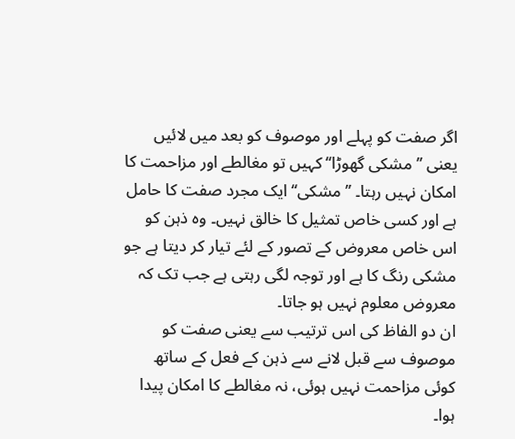اگر صفت کو پہلے اور موصوف کو بعد میں لائیں یعنی ’’مشکی گھوڑا‘‘ کہیں تو مغالطے اور مزاحمت کا امکان نہیں رہتا۔ ’’مشکی‘‘ ایک مجرد صفت کا حامل ہے اور کسی خاص تمثیل کا خالق نہیں۔ وہ ذہن کو اس خاص معروض کے تصور کے لئے تیار کر دیتا ہے جو مشکی رنگ کا ہے اور توجہ لگی رہتی ہے جب تک کہ معروض معلوم نہیں ہو جاتا۔
ان دو الفاظ کی اس ترتیب سے یعنی صفت کو موصوف سے قبل لانے سے ذہن کے فعل کے ساتھ کوئی مزاحمت نہیں ہوئی، نہ مغالطے کا امکان پیدا ہوا۔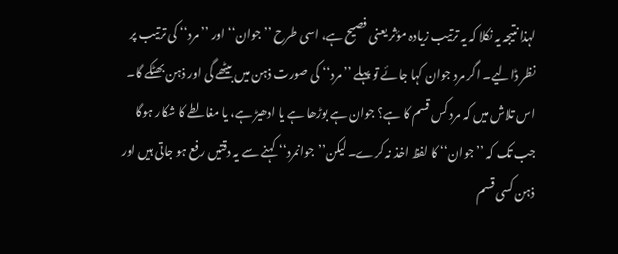لہذا نتیجہ یہ نکلا کہ یہ ترتیب زیادہ مؤثر یعنی فصیح ہے، اسی طرح ’’جوان‘‘ اور ’’مرد‘‘ کی ترتیب پر نظر ڈالیے۔ اگر مرد جوان کہا جائے تو پہلے ’’مرد‘‘ کی صورت ذہن میں بیٹھے گی اور ذہن بھٹکے گا۔ اس تلاش میں کہ مرد کس قسم کا ہے؟ جوان ہے بوڑھا ہے یا ادھیڑ ہے، یا مغالطے کا شکار ہوگا جب تک کہ ’’جوان‘‘ کا لفظ اخذ نہ کرے۔ لیکن’’جوانمرد‘‘ کہنے سے یہ دقتیں رفع ہو جاتی ہیں اور ذہن کسی قسم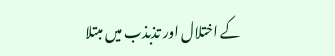کے اختلال اور تذبذب میں مبتلا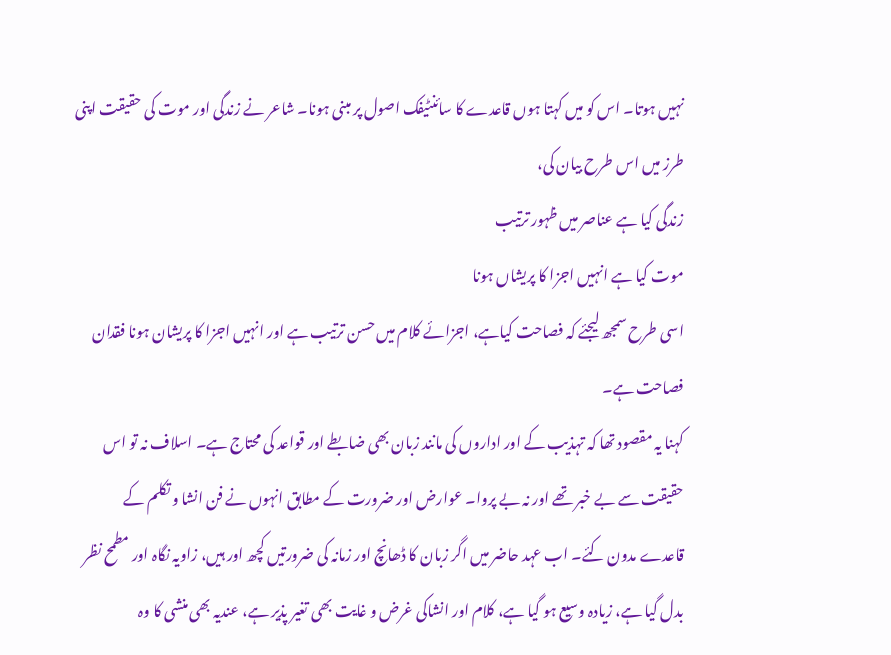نہیں ہوتا۔ اس کو میں کہتا ہوں قاعدے کا سائنٹیفک اصول پر مبنی ہونا۔ شاعر نے زندگی اور موت کی حقیقت اپنی طرز میں اس طرح بیان کی،
زندگی کیا ہے عناصر میں ظہور ترتیب
موت کیا ہے انہیں اجزا کا پریشاں ہونا
اسی طرح سمجھ لیجئے کہ فصاحت کیاہے، اجزائے کلام میں حسن ترتیب ہے اور انہیں اجزا کا پریشان ہونا فقدان فصاحت ہے۔
کہنا یہ مقصود تھا کہ تہذیب کے اور اداروں کی مانند زبان بھی ضابطے اور قواعد کی محتاج ہے۔ اسلاف نہ تو اس حقیقت سے بے خبر تھے اور نہ بے پروا۔ عوارض اور ضرورت کے مطابق انہوں نے فن انشا و تکلم کے قاعدے مدون کئے۔ اب عہد حاضر میں اگر زبان کا ڈھانچ اور زمانہ کی ضرورتیں کچھ اور ہیں، زاویہ نگاہ اور مطمح نظر بدل گیا ہے، زیادہ وسیع ہو گیا ہے، کلام اور انشاکی غرض و غایت بھی تغیر پذیر ہے، عندیہ بھی منشی کا وہ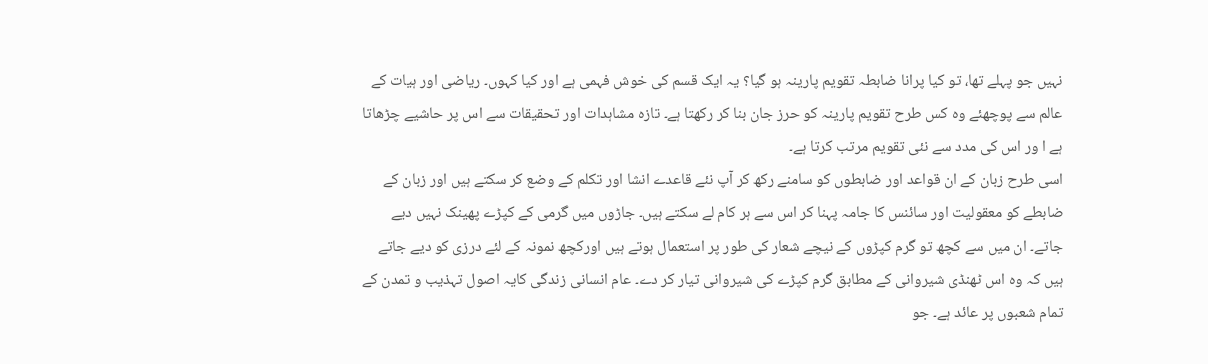نہیں جو پہلے تھا، تو کیا پرانا ضابطہ تقویم پارینہ ہو گیا؟ یہ ایک قسم کی خوش فہمی ہے اور کیا کہوں۔ ریاضی اور ہیات کے عالم سے پوچھئے وہ کس طرح تقویم پارینہ کو حرز جان بنا کر رکھتا ہے۔ تازہ مشاہدات اور تحقیقات سے اس پر حاشیے چڑھاتا ہے ا ور اس کی مدد سے نئی تقویم مرتب کرتا ہے۔
اسی طرح زبان کے ان قواعد اور ضابطوں کو سامنے رکھ کر آپ نئے قاعدے انشا اور تکلم کے وضع کر سکتے ہیں اور زبان کے ضابطے کو معقولیت اور سائنس کا جامہ پہنا کر اس سے ہر کام لے سکتے ہیں۔ جاڑوں میں گرمی کے کپڑے پھینک نہیں دیے جاتے۔ ان میں سے کچھ تو گرم کپڑوں کے نیچے شعار کی طور پر استعمال ہوتے ہیں اورکچھ نمونہ کے لئے درزی کو دیے جاتے ہیں کہ وہ اس ٹھنڈی شیروانی کے مطابق گرم کپڑے کی شیروانی تیار کر دے۔ عام انسانی زندگی کایہ اصول تہذیب و تمدن کے تمام شعبوں پر عائد ہے۔ جو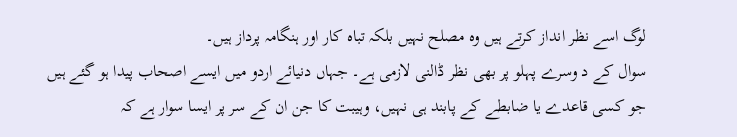لوگ اسے نظر انداز کرتے ہیں وہ مصلح نہیں بلکہ تباہ کار اور ہنگامہ پرداز ہیں۔
سوال کے د وسرے پہلو پر بھی نظر ڈالنی لازمی ہے۔ جہاں دنیائے اردو میں ایسے اصحاب پیدا ہو گئے ہیں جو کسی قاعدے یا ضابطے کے پابند ہی نہیں، وہیبت کا جن ان کے سر پر ایسا سوار ہے کہ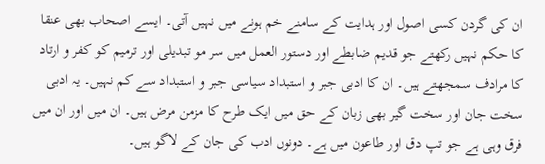ان کی گردن کسی اصول اور ہدایت کے سامنے خم ہونے میں نہیں آتی۔ ایسے اصحاب بھی عنقا کا حکم نہیں رکھتے جو قدیم ضابطے اور دستور العمل میں سر مو تبدیلی اور ترمیم کو کفر و ارتاد کا مرادف سمجھتے ہیں۔ ان کا ادبی جبر و استبداد سیاسی جبر و استبداد سے کم نہیں۔ یہ ادبی سخت جان اور سخت گیر بھی زبان کے حق میں ایک طرح کا مزمن مرض ہیں۔ ان میں اور ان میں فرق وہی ہے جو تپ دق اور طاعون میں ہے۔ دونوں ادب کی جان کے لاگو ہیں۔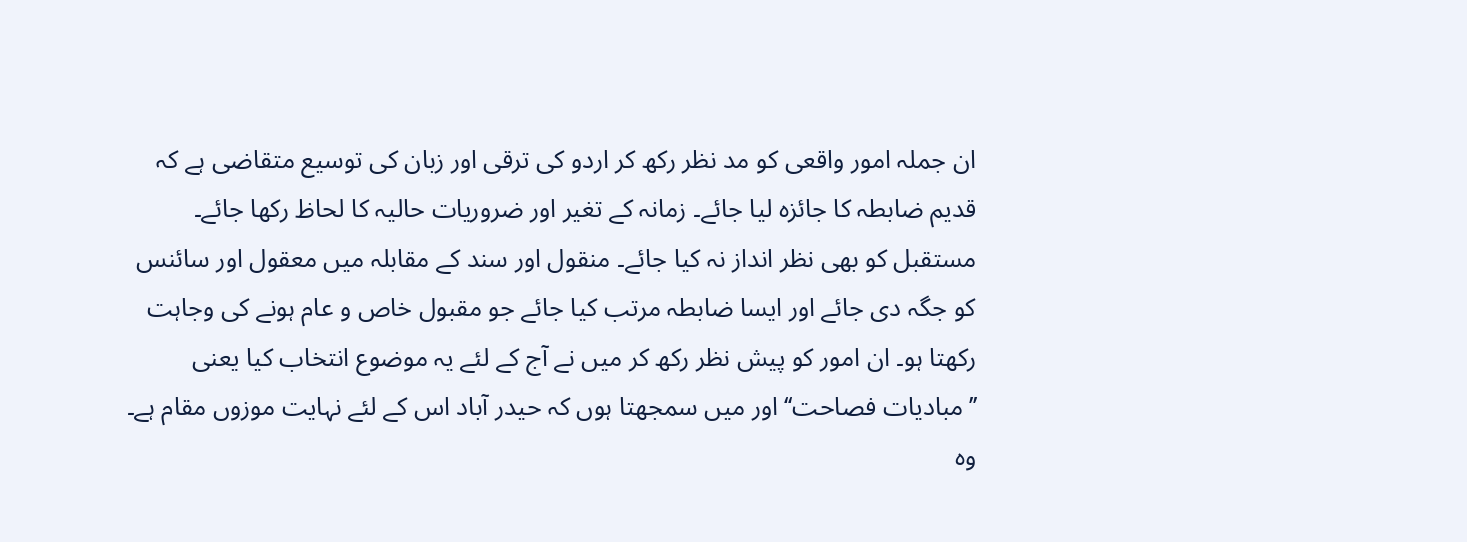ان جملہ امور واقعی کو مد نظر رکھ کر اردو کی ترقی اور زبان کی توسیع متقاضی ہے کہ قدیم ضابطہ کا جائزہ لیا جائے۔ زمانہ کے تغیر اور ضروریات حالیہ کا لحاظ رکھا جائے۔ مستقبل کو بھی نظر انداز نہ کیا جائے۔ منقول اور سند کے مقابلہ میں معقول اور سائنس کو جگہ دی جائے اور ایسا ضابطہ مرتب کیا جائے جو مقبول خاص و عام ہونے کی وجاہت رکھتا ہو۔ ان امور کو پیش نظر رکھ کر میں نے آج کے لئے یہ موضوع انتخاب کیا یعنی ’’مبادیات فصاحت‘‘ اور میں سمجھتا ہوں کہ حیدر آباد اس کے لئے نہایت موزوں مقام ہے۔ وہ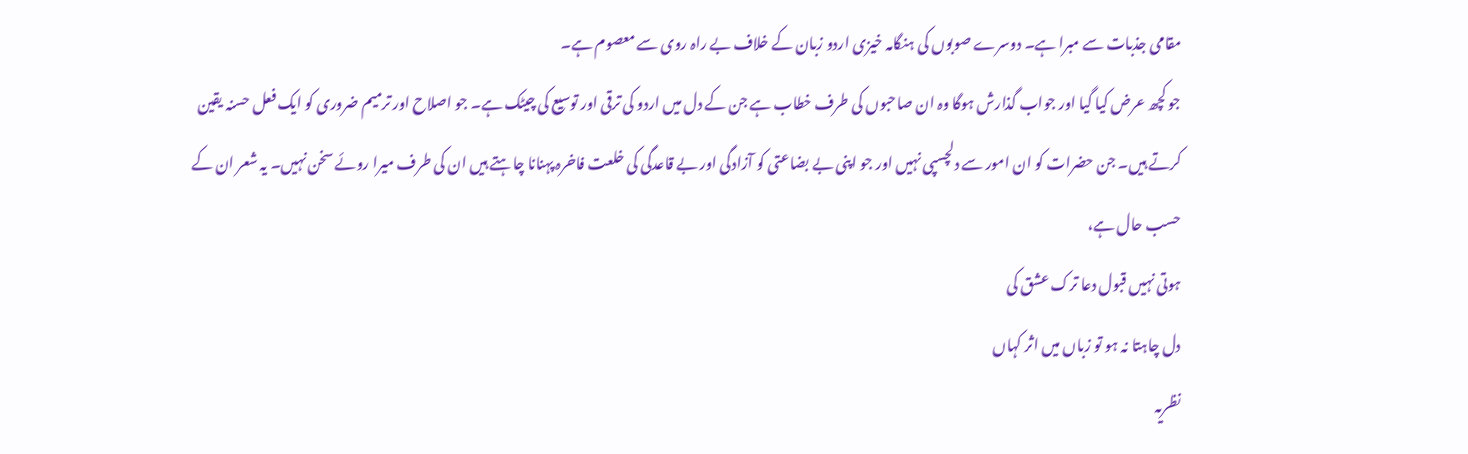مقامی جذبات سے مبرا ہے۔ دوسرے صوبوں کی ہنگامہ خیزی اردو زبان کے خلاف بے راہ روی سے معصوم ہے۔
جو کچھ عرض کیا گیا اور جواب گذارش ہوگا وہ ان صاحبوں کی طرف خطاب ہے جن کے دل میں اردو کی ترقی اور توسیع کی چیٹک ہے۔ جو اصلاح اور ترمیم ضروری کو ایک فعل حسنہ یقین کرتے ہیں۔ جن حضرات کو ان امور سے دلچسپی نہیں اور جو اپنی بے بضاعتی کو آزادگی اور بے قاعدگی کی خلعت فاخرہ پہنانا چاہتے ہیں ان کی طرف میرا روئے سخن نہیں۔ یہ شعر ان کے حسب حال ہے،
ہوتی نہیں قبول دعا ترک عشق کی
دل چاہتا نہ ہو تو زباں میں اثر کہاں
نظریہ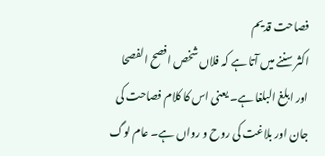فصاحت قدیم
اکثر سننے میں آتا ہے کہ فلاں شخص افصح الفصحا اور ابلغ البلغا ہے۔ یعنی اس کا کلام فصاحت کی جان اور بلاغت کی روح و رواں ہے۔ عام لوگ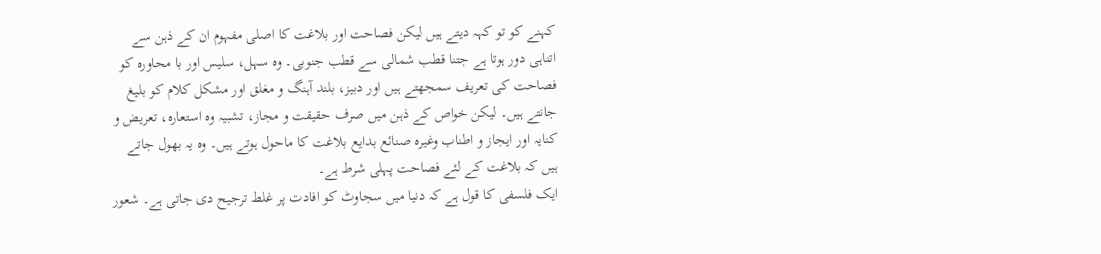کہنے کو تو کہہ دیتے ہیں لیکن فصاحت اور بلاغت کا اصلی مفہوم ان کے ذہن سے اتناہی دور ہوتا ہے جتنا قطب شمالی سے قطب جنوبی۔ وہ سہل، سلیس اور با محاورہ کو فصاحت کی تعریف سمجھتے ہیں اور دبیز، بلند آہنگ و مغلق اور مشکل کلام کو بلیغ جانتے ہیں۔ لیکن خواص کے ذہن میں صرف حقیقت و مجاز، تشبیہ وہ استعارہ، تعریض و کنایہ اور ایجاز و اطناب وغیرہ صنائع بدایع بلاغت کا ماحول ہوتے ہیں۔ وہ یہ بھول جاتے ہیں کہ بلاغت کے لئے فصاحت پہلی شرط ہے۔
ایک فلسفی کا قول ہے کہ دنیا میں سجاوٹ کو افادت پر غلط ترجیح دی جاتی ہے۔ شعور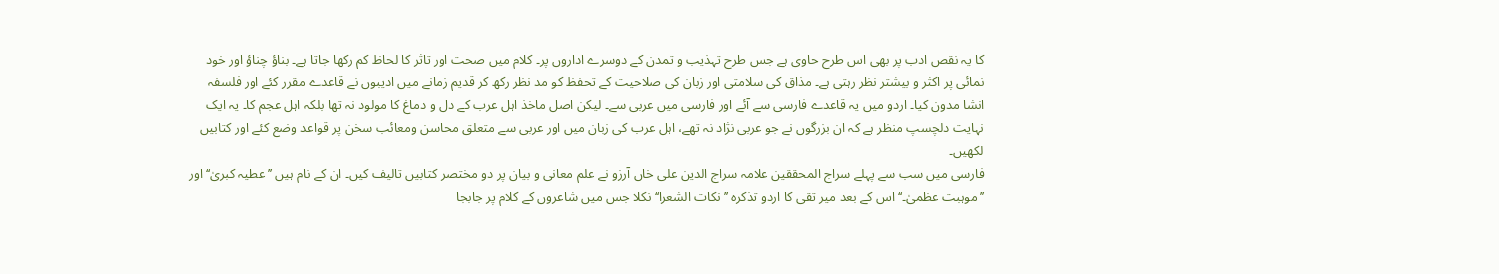کا یہ نقص ادب پر بھی اس طرح حاوی ہے جس طرح تہذیب و تمدن کے دوسرے اداروں پر۔ کلام میں صحت اور تاثر کا لحاظ کم رکھا جاتا ہے۔ بناؤ چناؤ اور خود نمائی پر اکثر و بیشتر نظر رہتی ہے۔ مذاق کی سلامتی اور زبان کی صلاحیت کے تحفظ کو مد نظر رکھ کر قدیم زمانے میں ادیبوں نے قاعدے مقرر کئے اور فلسفہ انشا مدون کیا۔ اردو میں یہ قاعدے فارسی سے آئے اور فارسی میں عربی سے۔ لیکن اصل ماخذ اہل عرب کے دل و دماغ کا مولود نہ تھا بلکہ اہل عجم کا۔ یہ ایک نہایت دلچسپ منظر ہے کہ ان بزرگوں نے جو عربی نژاد نہ تھے، اہل عرب کی زبان میں اور عربی سے متعلق محاسن ومعائب سخن پر قواعد وضع کئے اور کتابیں لکھیں۔
فارسی میں سب سے پہلے سراج المحققین علامہ سراج الدین علی خاں آرزو نے علم معانی و بیان پر دو مختصر کتابیں تالیف کیں۔ ان کے نام ہیں ’’عطیہ کبریٰ‘‘ اور ’’موہبت عظمیٰ۔‘‘ اس کے بعد میر تقی کا اردو تذکرہ ’’نکات الشعرا‘‘ نکلا جس میں شاعروں کے کلام پر جابجا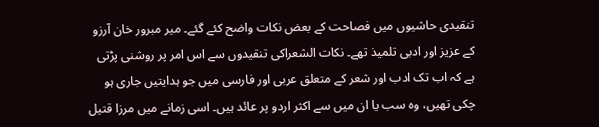تنقیدی حاشیوں میں فصاحت کے بعض نکات واضح کئے گئے۔ میر مبرور خان آرزو کے عزیز اور ادبی تلمیذ تھے۔ نکات الشعراکی تنقیدوں سے اس امر پر روشنی پڑتی ہے کہ اب تک ادب اور شعر کے متعلق عربی اور فارسی میں جو ہدایتیں جاری ہو چکی تھیں، وہ سب یا ان میں سے اکثر اردو پر عائد ہیں۔ اسی زمانے میں مرزا قتیل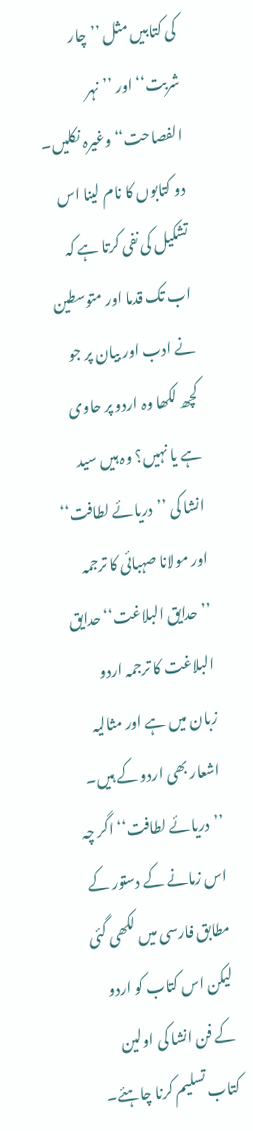کی کتابیں مثل ’’چار شربت‘‘ اور ’’نہر الفصاحت‘‘ وغیرہ نکلیں۔ دو کتابوں کا نام لینا اس تشکیل کی نفی کرتا ہے کہ اب تک قدما اور متوسطین نے ادب اور بیان پر جو کچھ لکھا وہ اردو پر حاوی ہے یا نہیں؟ وہ ہیں سید انشا کی ’’دریائے لطافت‘‘ اور مولانا صہبائی کا ترجمہ ’’حدایق البلاغت‘‘ حدایق البلاغت کا ترجمہ اردو زبان میں ہے اور مثالیہ اشعار بھی اردو کے ہیں۔
’’دریائے لطافت‘‘ اگر چہ اس زمانے کے دستور کے مطابق فارسی میں لکھی گئی لیکن اس کتاب کو اردو کے فن انشا کی اولین کتاب تسلیم کرنا چاہئے۔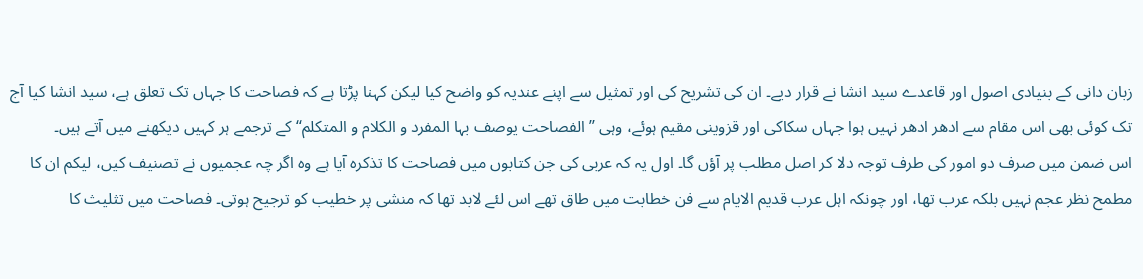زبان دانی کے بنیادی اصول اور قاعدے سید انشا نے قرار دیے۔ ان کی تشریح کی اور تمثیل سے اپنے عندیہ کو واضح کیا لیکن کہنا پڑتا ہے کہ فصاحت کا جہاں تک تعلق ہے، سید انشا کیا آج تک کوئی بھی اس مقام سے ادھر ادھر نہیں ہوا جہاں سکاکی اور قزوینی مقیم ہوئے، وہی ’’الفصاحت یوصف بہا المفرد و الکلام و المتکلم‘‘ کے ترجمے ہر کہیں دیکھنے میں آتے ہیں۔
اس ضمن میں صرف دو امور کی طرف توجہ دلا کر اصل مطلب پر آؤں گا۔ اول یہ کہ عربی کی جن کتابوں میں فصاحت کا تذکرہ آیا ہے وہ اگر چہ عجمیوں نے تصنیف کیں، لیکم ان کا مطمح نظر عجم نہیں بلکہ عرب تھا، اور چونکہ اہل عرب قدیم الایام سے فن خطابت میں طاق تھے اس لئے لابد تھا کہ منشی پر خطیب کو ترجیح ہوتی۔ فصاحت میں تثلیث کا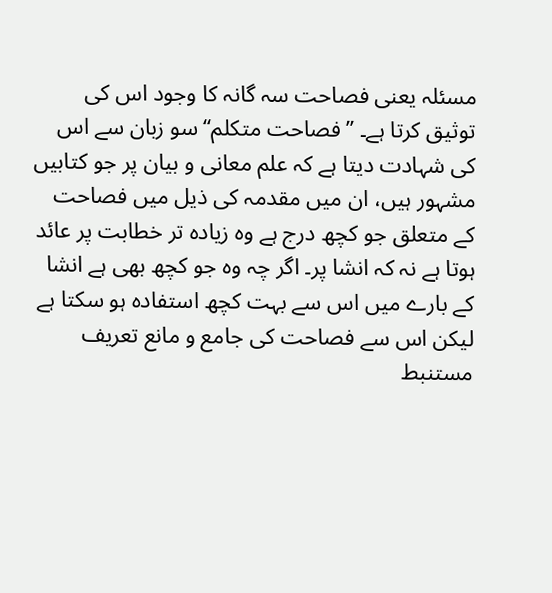مسئلہ یعنی فصاحت سہ گانہ کا وجود اس کی توثیق کرتا ہے۔ ’’فصاحت متکلم‘‘ سو زبان سے اس کی شہادت دیتا ہے کہ علم معانی و بیان پر جو کتابیں مشہور ہیں، ان میں مقدمہ کی ذیل میں فصاحت کے متعلق جو کچھ درج ہے وہ زیادہ تر خطابت پر عائد ہوتا ہے نہ کہ انشا پر۔ اگر چہ وہ جو کچھ بھی ہے انشا کے بارے میں اس سے بہت کچھ استفادہ ہو سکتا ہے لیکن اس سے فصاحت کی جامع و مانع تعریف مستنبط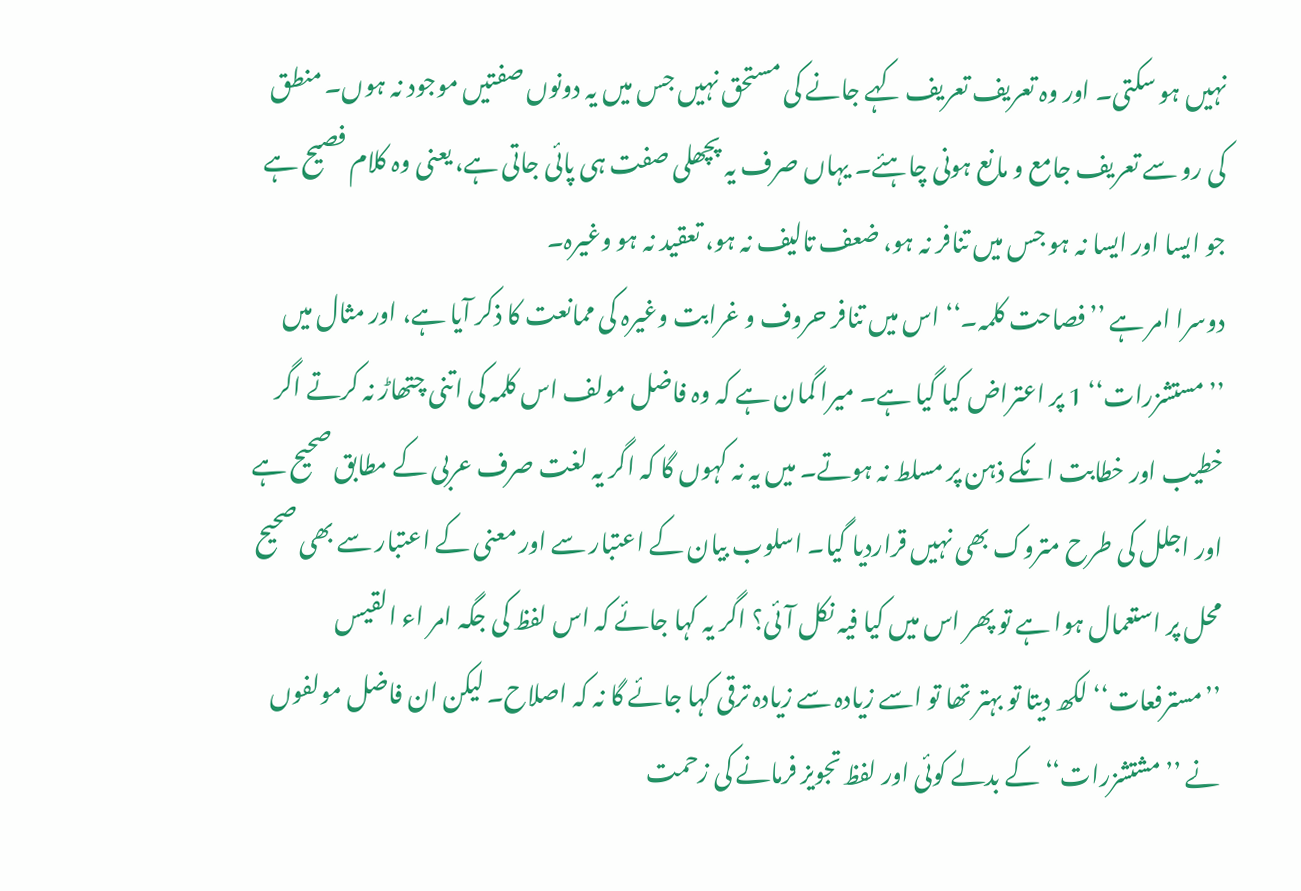نہیں ہو سکتی۔ اور وہ تعریف تعریف کہے جانے کی مستحق نہیں جس میں یہ دونوں صفتیں موجود نہ ہوں۔ منطق کی رو سے تعریف جامع و مانع ہونی چاہئے۔ یہاں صرف یہ پچھلی صفت ہی پائی جاتی ہے، یعنی وہ کلام فصیح ہے جو ایسا اور ایسا نہ ہو جس میں تنافر نہ ہو، ضعف تالیف نہ ہو، تعقید نہ ہو وغیرہ۔
دوسرا امر ہے ’’فصاحت کلمہ۔‘‘ اس میں تنافر حروف و غرابت وغیرہ کی ممانعت کا ذکر آیا ہے، اور مثال میں ’’مستشزرات‘‘ 1 پر اعتراض کیا گیا ہے۔ میرا گمان ہے کہ وہ فاضل مولف اس کلمہ کی اتنی چتھاڑ نہ کرتے اگر خطیب اور خطابت انکے ذہن پر مسلط نہ ہوتے۔ میں یہ نہ کہوں گا کہ اگر یہ لغت صرف عربی کے مطابق صحیح ہے اور اجلل کی طرح متروک بھی نہیں قراردیا گیا۔ اسلوب بیان کے اعتبار سے اور معنی کے اعتبار سے بھی صحیح محل پر استعمال ہوا ہے تو پھر اس میں کیا فیہ نکل آئی؟ اگر یہ کہا جائے کہ اس لفظ کی جگہ امر اء القیس ’’مسترفعات‘‘ لکھ دیتا تو بہتر تھا تو اسے زیادہ سے زیادہ ترقی کہا جائے گا نہ کہ اصلاح۔ لیکن ان فاضل مولفوں نے ’’مشتشزرات‘‘ کے بدلے کوئی اور لفظ تجویز فرمانے کی زحمت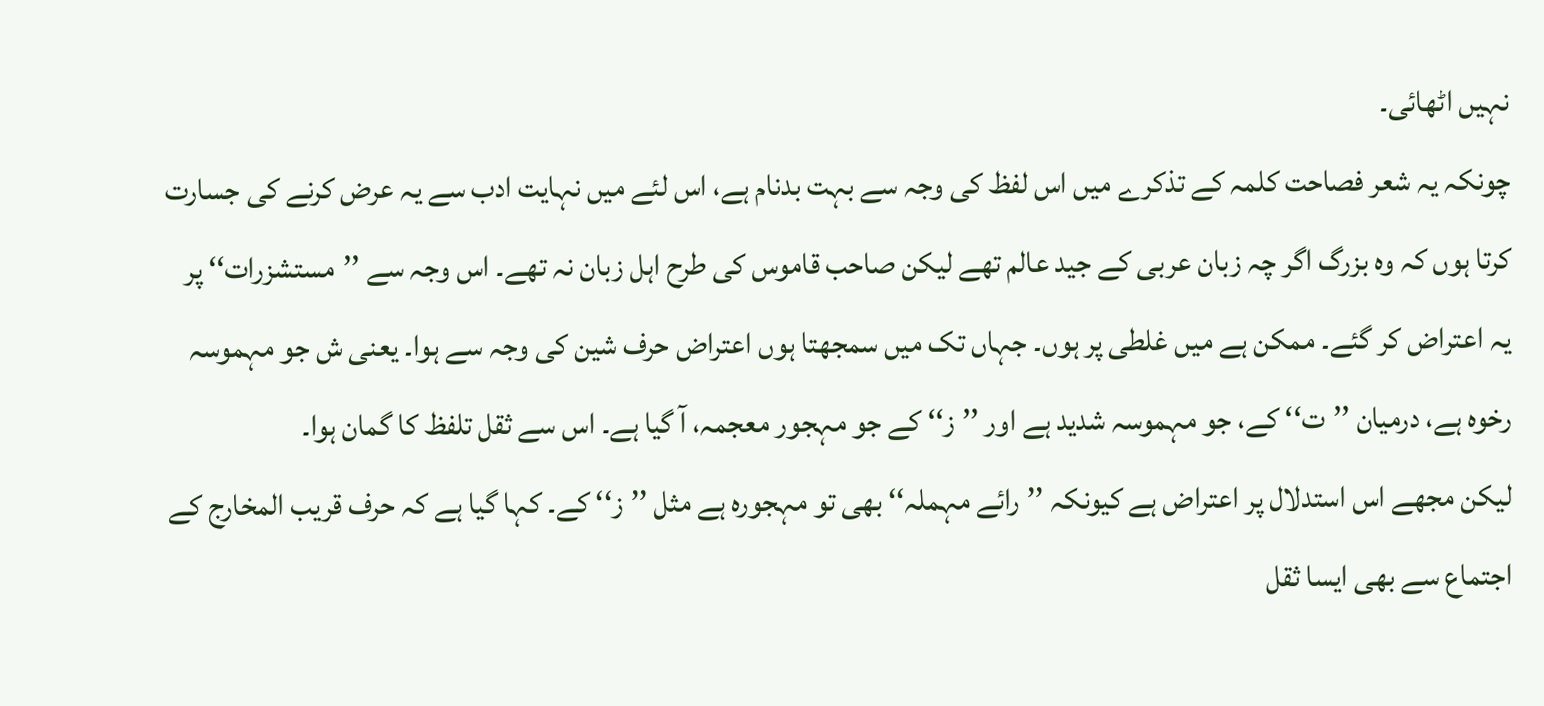نہیں اٹھائی۔
چونکہ یہ شعر فصاحت کلمہ کے تذکرے میں اس لفظ کی وجہ سے بہت بدنام ہے، اس لئے میں نہایت ادب سے یہ عرض کرنے کی جسارت کرتا ہوں کہ وہ بزرگ اگر چہ زبان عربی کے جید عالم تھے لیکن صاحب قاموس کی طرح اہل زبان نہ تھے۔ اس وجہ سے ’’مستشزرات‘‘ پر یہ اعتراض کر گئے۔ ممکن ہے میں غلطی پر ہوں۔ جہاں تک میں سمجھتا ہوں اعتراض حرف شین کی وجہ سے ہوا۔ یعنی ش جو مہموسہ رخوہ ہے، درمیان ’’ت‘‘ کے، جو مہموسہ شدید ہے اور ’’ز‘‘ کے جو مہجور معجمہ، آ گیا ہے۔ اس سے ثقل تلفظ کا گمان ہوا۔
لیکن مجھے اس استدلال پر اعتراض ہے کیونکہ ’’رائے مہملہ‘‘ بھی تو مہجورہ ہے مثل ’’ز‘‘ کے۔ کہا گیا ہے کہ حرف قریب المخارج کے اجتماع سے بھی ایسا ثقل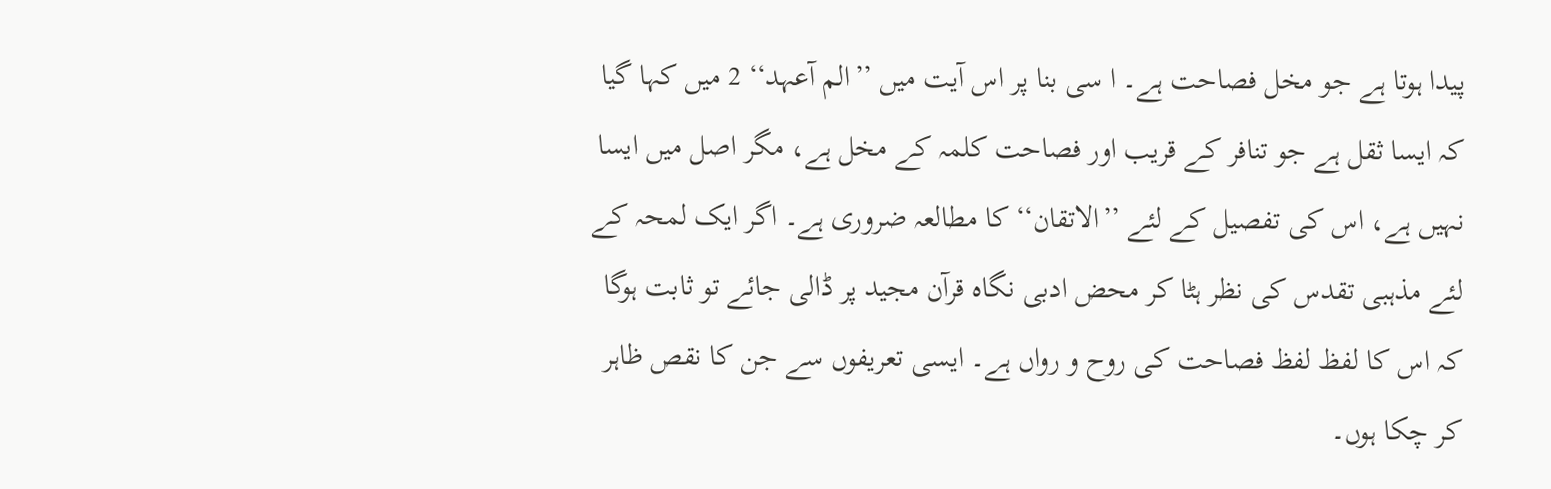پیدا ہوتا ہے جو مخل فصاحت ہے۔ ا سی بنا پر اس آیت میں ’’الم آعہد‘‘ 2 میں کہا گیا کہ ایسا ثقل ہے جو تنافر کے قریب اور فصاحت کلمہ کے مخل ہے، مگر اصل میں ایسا نہیں ہے، اس کی تفصیل کے لئے ’’الاتقان‘‘ کا مطالعہ ضروری ہے۔ اگر ایک لمحہ کے لئے مذہبی تقدس کی نظر ہٹا کر محض ادبی نگاہ قرآن مجید پر ڈالی جائے تو ثابت ہوگا کہ اس کا لفظ لفظ فصاحت کی روح و رواں ہے۔ ایسی تعریفوں سے جن کا نقص ظاہر کر چکا ہوں۔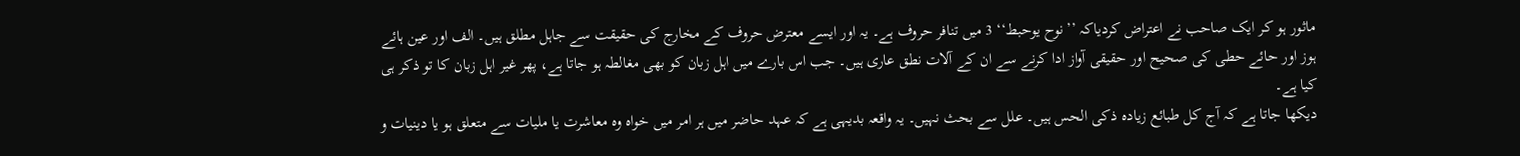ماثور ہو کر ایک صاحب نے اعتراض کردیاکہ ’’نوح یوحبط‘‘ 3 میں تنافر حروف ہے۔ یہ اور ایسے معترض حروف کے مخارج کی حقیقت سے جاہل مطلق ہیں۔ الف اور عین ہائے ہوز اور حائے حطی کی صحیح اور حقیقی آواز ادا کرنے سے ان کے آلات نطق عاری ہیں۔ جب اس بارے میں اہل زبان کو بھی مغالطہ ہو جاتا ہے، پھر غیر اہل زبان کا تو ذکر ہی کیا ہے۔
دیکھا جاتا ہے کہ آج کل طبائع زیادہ ذکی الحس ہیں۔ علل سے بحث نہیں۔ یہ واقعہ بدیہی ہے کہ عہد حاضر میں ہر امر میں خواہ وہ معاشرت یا ملیات سے متعلق ہو یا دینیات و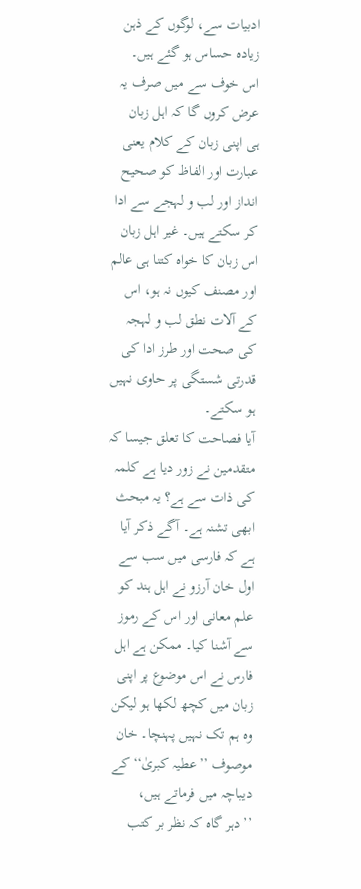ادبیات سے، لوگوں کے ذہن زیادہ حساس ہو گئے ہیں۔ اس خوف سے میں صرف یہ عرض کروں گا کہ اہل زبان ہی اپنی زبان کے کلام یعنی عبارت اور الفاظ کو صحیح انداز اور لب و لہجے سے ادا کر سکتے ہیں۔ غیر اہل زبان اس زبان کا خواہ کتنا ہی عالم اور مصنف کیوں نہ ہو، اس کے آلات نطق لب و لہجہ کی صحت اور طرز ادا کی قدرتی شستگی پر حاوی نہیں ہو سکتے۔
آیا فصاحت کا تعلق جیسا کہ متقدمین نے زور دیا ہے کلمہ کی ذات سے ہے؟ یہ مبحث ابھی تشنہ ہے۔ آگے ذکر آیا ہے کہ فارسی میں سب سے اول خان آرزو نے اہل ہند کو علم معانی اور اس کے رموز سے آشنا کیا۔ ممکن ہے اہل فارس نے اس موضوع پر اپنی زبان میں کچھ لکھا ہو لیکن وہ ہم تک نہیں پہنچا۔ خان موصوف ’’عطیہ کبریٰ‘‘ کے دیباچہ میں فرماتے ہیں،
’’دہر گاہ کہ نظر بر کتب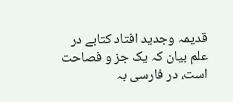قدیمہ وجدید افتاد کتابے در علم بیان کہ یک جز و فصاحت است، در فارسی بہ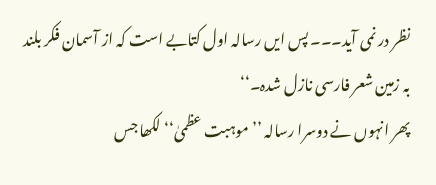نظر در نمی آید۔۔۔ پس ایں رسالہ اول کتابے است کہ از آسمان فکر بلند بہ زمین شعر فارسی نازل شدہ۔‘‘
پھر انہوں نے دوسرا رسالہ ’’موہبت عظمیٰ‘‘ لکھا جس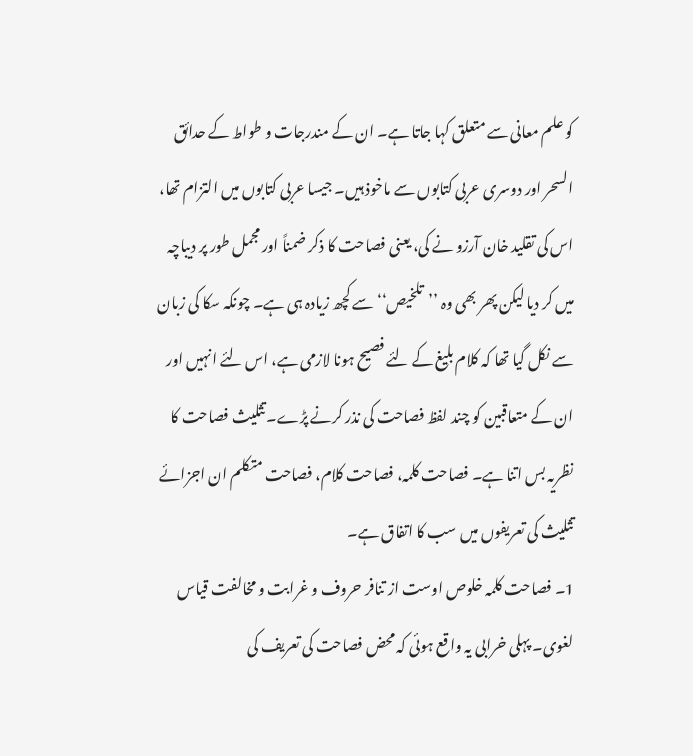کو علم معانی سے متعلق کہا جاتا ہے۔ ان کے مندرجات و طواط کے حدائق السحر اور دوسری عربی کتابوں سے ماخوذ ہیں۔ جیسا عربی کتابوں میں التزام تھا، اس کی تقلید خان آرزو نے کی، یعنی فصاحت کا ذکر ضمناً اور مجمل طور پر دیباچہ میں کر دیا لیکن پھر بھی وہ ’’تلخیص‘‘ سے کچھ زیادہ ہی ہے۔ چونکہ سکا کی زبان سے نکل گیا تھا کہ کلام بلیغ کے لئے فصیح ہونا لازمی ہے، اس لئے انہیں اور ان کے متعاقبین کو چند لفظ فصاحت کی نذر کرنے پڑے۔ تثلیث فصاحت کا نظریہ بس اتنا ہے۔ فصاحت کلمہ، فصاحت کلام، فصاحت متکلم ان اجزائے تثلیث کی تعریفوں میں سب کا اتفاق ہے۔
1۔ فصاحت کلمہ خلوص اوست از تنافر حروف و غرابت و مخالفت قیاس لغوی۔ پہلی خرابی یہ واقع ہوئی کہ محض فصاحت کی تعریف کی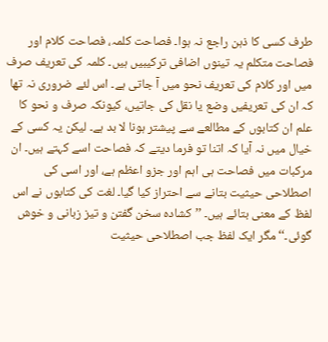طرف کسی کا ذہن راجع نہ ہوا۔ فصاحت کلمہ، فصاحت کلام اور فصاحت متکلم یہ تینوں اضافی ترکیبیں ہیں۔ کلمہ کی تعریف صرف میں اور کلام کی تعریف نحو میں آ جاتی ہے۔ اس لئے ضروری نہ تھا کہ ان کی تعریفیں وضع یا نقل کی جاتیں، کیونکہ صرف و نحو کا علم ان کتابوں کے مطالعے سے پیشتر ہونا لا بد ہے۔ لیکن یہ کسی کے خیال میں نہ آیا کہ اتنا تو فرما دیتے کہ فصاحت اسے کہتے ہیں۔ ان مرکبات میں فصاحت ہی اہم اور جزو اعظم ہے، اور اسی کی اصطلاحی حیثیت بتانے سے احتراز کیا گیا۔ لغت کی کتابوں نے اس لفظ کے معنی بتائے ہیں۔ ’’کشادہ سخن گفتن و تیز زبانی و خوش گوئی۔‘‘ مگر ایک لفظ جب اصطلاحی حیثیت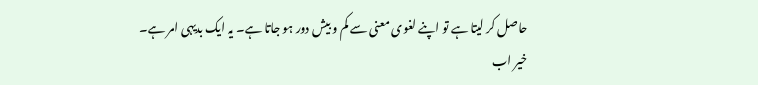حاصل کر لیتا ہے تو اپنے لغوی معنی سے کم و بیش دور ہو جاتا ہے۔ یہ ایک بدیہی امر ہے۔
خیر اب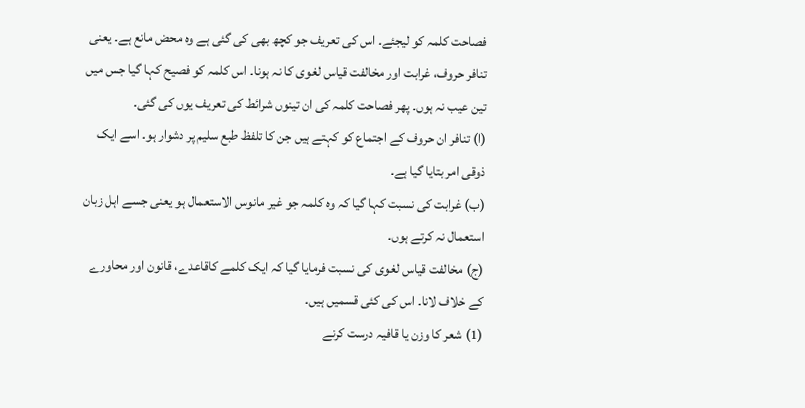فصاحت کلمہ کو لیجئے۔ اس کی تعریف جو کچھ بھی کی گئی ہے وہ محض مانع ہے۔ یعنی تنافر حروف، غرابت اور مخالفت قیاس لغوی کا نہ ہونا۔ اس کلمہ کو فصیح کہا گیا جس میں تین عیب نہ ہوں۔ پھر فصاحت کلمہ کی ان تینوں شرائط کی تعریف یوں کی گئی۔
(ا) تنافر ان حروف کے اجتماع کو کہتے ہیں جن کا تلفظ طبع سلیم پر دشوار ہو۔ اسے ایک ذوقی امر بتایا گیا ہے۔
(ب) غرابت کی نسبت کہا گیا کہ وہ کلمہ جو غیر مانوس الاستعمال ہو یعنی جسے اہل زبان استعمال نہ کرتے ہوں۔
(ج) مخالفت قیاس لغوی کی نسبت فرمایا گیا کہ ایک کلمے کاقاعدے، قانون اور محاورے کے خلاف لانا۔ اس کی کئی قسمیں ہیں۔
(1) شعر کا وزن یا قافیہ درست کرنے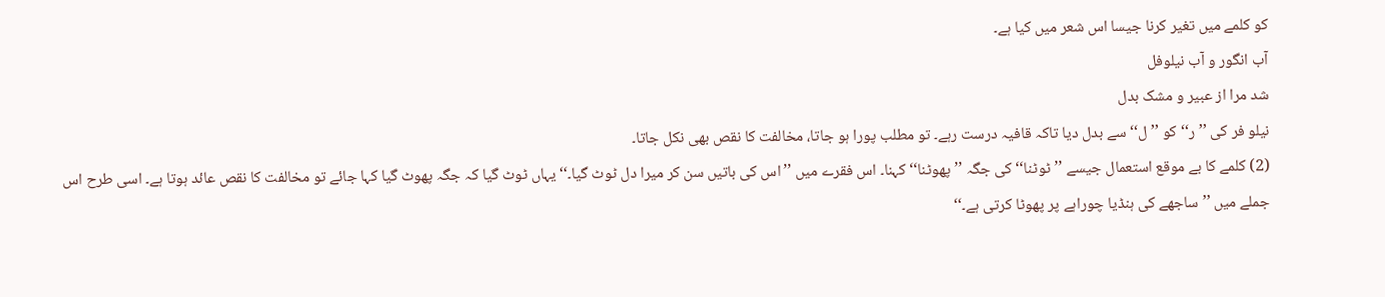کو کلمے میں تغیر کرنا جیسا اس شعر میں کیا ہے۔
آب انگور و آب نیلوفل
شد مرا از عبیر و مشک بدل
نیلو فر کی ’’ر‘‘ کو ’’ل‘‘ سے بدل دیا تاکہ قافیہ درست رہے۔ تو مطلب پورا ہو جاتا، مخالفت کا نقص بھی نکل جاتا۔
(2) کلمے کا بے موقع استعمال جیسے ’’ٹوٹنا‘‘ کی جگہ ’’پھوٹنا‘‘ کہنا۔ اس فقرے میں ’’اس کی باتیں سن کر میرا دل ٹوٹ گیا۔‘‘ یہاں ٹوٹ گیا کہ جگہ پھوٹ گیا کہا جائے تو مخالفت کا نقص عائد ہوتا ہے۔ اسی طرح اس جملے میں ’’ساجھے کی ہنڈیا چوراہے پر پھوٹا کرتی ہے۔‘‘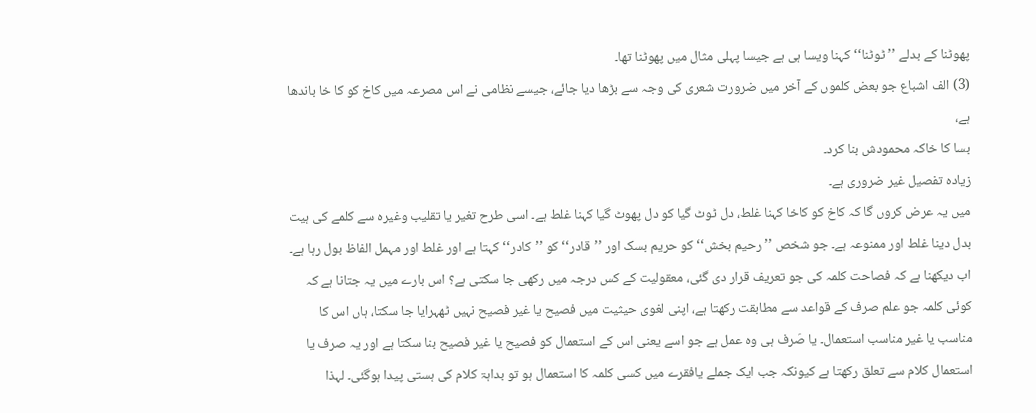پھوٹنا کے بدلے ’’ٹوٹنا‘‘ کہنا ویسا ہی ہے جیسا پہلی مثال میں پھوٹنا تھا۔
(3) الف اشباع جو بعض کلموں کے آخر میں ضرورت شعری کی وجہ سے بڑھا دیا جائے، جیسے نظامی نے اس مصرعہ میں کاخ کو کا خا باندھا ہے،
بسا کا خاکہ محمودش بنا کرد۔
زیادہ تفصیل غیر ضروری ہے۔
میں یہ عرض کروں گا کہ کاخ کو کاخا کہنا غلط، دل ٹوٹ گیا کو دل پھوٹ گیا کہنا غلط ہے۔ اسی طرح تغیر یا تقلیب وغیرہ سے کلمے کی ہیت بدل دینا غلط اور ممنوعہ ہے۔ جو شخص ’’رحیم بخش‘‘ کو حریم بسک اور ’’قادر‘‘ کو ’’کادر‘‘ کہتا ہے اور غلط اور مہمل الفاظ بول رہا ہے۔
اب دیکھنا ہے کہ فصاحت کلمہ کی جو تعریف قرار دی گئی، معقولیت کے کس درجہ میں رکھی جا سکتی ہے؟ اس بارے میں یہ جتانا ہے کہ کوئی کلمہ جو علم صرف کے قواعد سے مطابقت رکھتا ہے، اپنی لغوی حیثیت میں فصیح یا غیر فصیح نہیں ٹھہرایا جا سکتا، ہاں اس کا مناسب یا غیر مناسب استعمال۔ یا صَرف ہی وہ عمل ہے جو اسے یعنی اس کے استعمال کو فصیح یا غیر فصیح بنا سکتا ہے اور یہ صرف یا استعمال کلام سے تعلق رکھتا ہے کیونکہ جب ایک جملے یافقرے میں کسی کلمہ کا استعمال ہو تو بداہۃ کلام کی ہستی پیدا ہوگئی۔ لہذا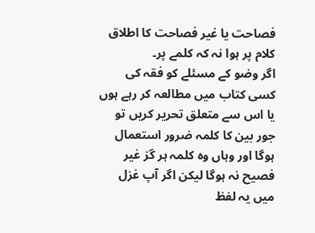فصاحت یا غیر فصاحت کا اطلاق کلام پر ہوا نہ کہ کلمے پر۔
اگر وضو کے مسئلے کو فقہ کی کسی کتاب میں مطالعہ کر رہے ہوں یا اس سے متعلق تحریر کریں تو جور بین کا کلمہ ضرور استعمال ہوگا اور وہاں وہ کلمہ ہر گز غیر فصیح نہ ہوگا لیکن اگر آپ غزل میں یہ لفظ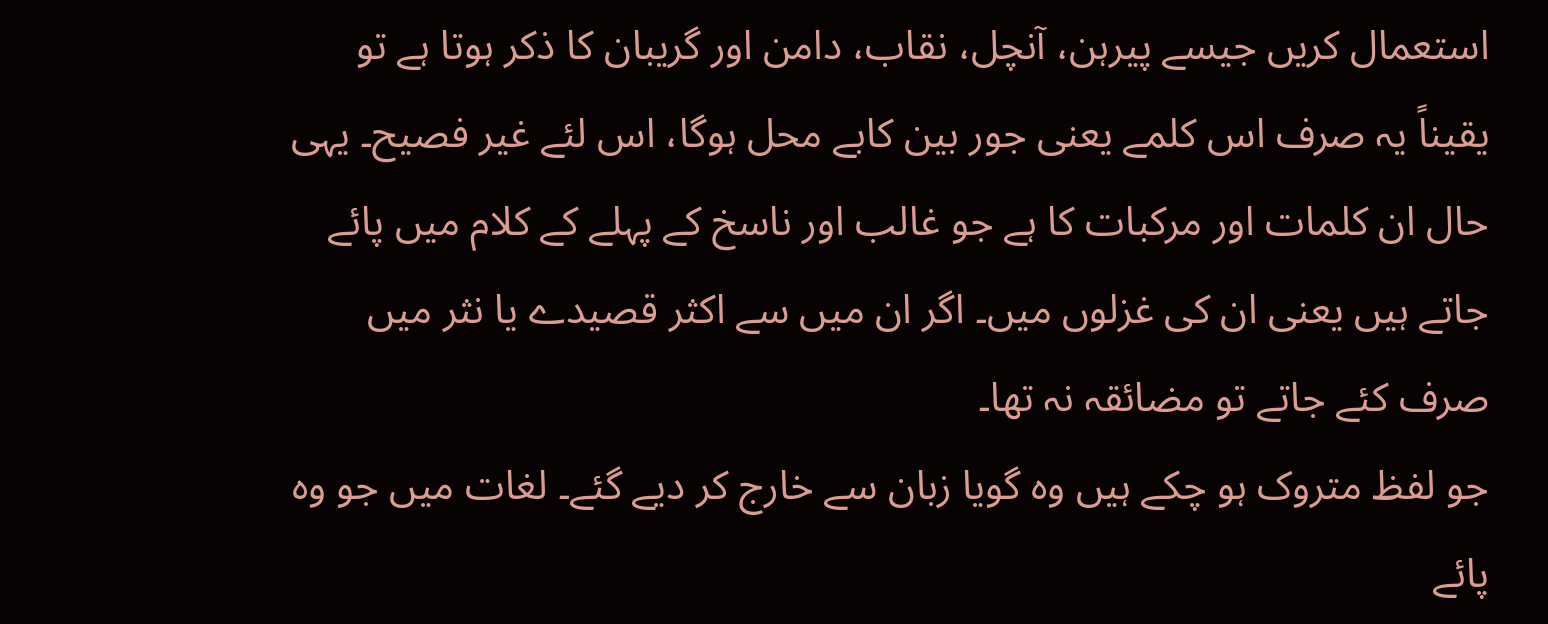استعمال کریں جیسے پیرہن، آنچل، نقاب، دامن اور گریبان کا ذکر ہوتا ہے تو یقیناً یہ صرف اس کلمے یعنی جور بین کابے محل ہوگا، اس لئے غیر فصیح۔ یہی حال ان کلمات اور مرکبات کا ہے جو غالب اور ناسخ کے پہلے کے کلام میں پائے جاتے ہیں یعنی ان کی غزلوں میں۔ اگر ان میں سے اکثر قصیدے یا نثر میں صرف کئے جاتے تو مضائقہ نہ تھا۔
جو لفظ متروک ہو چکے ہیں وہ گویا زبان سے خارج کر دیے گئے۔ لغات میں جو وہ پائے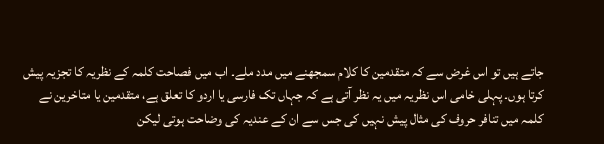جاتے ہیں تو اس غرض سے کہ متقدمین کا کلام سمجھنے میں مدد ملے۔ اب میں فصاحت کلمہ کے نظریہ کا تجزیہ پیش کرتا ہوں۔ پہلی خامی اس نظریہ میں یہ نظر آتی ہے کہ جہاں تک فارسی یا اردو کا تعلق ہے، متقدمین یا متاخرین نے کلمہ میں تنافر حروف کی مثال پیش نہیں کی جس سے ان کے عندیہ کی وضاحت ہوتی لیکن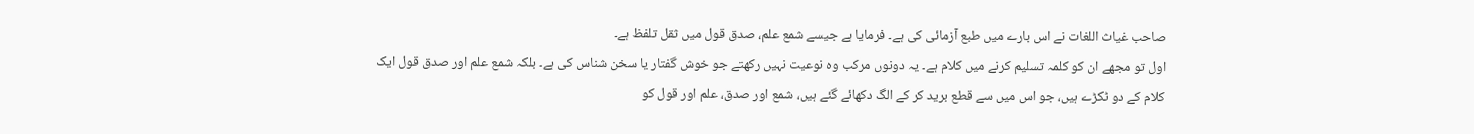صاحب غیاث اللغات نے اس بارے میں طبع آزمائی کی ہے۔ فرمایا ہے جیسے شمع علم، صدق قول میں ثقل تلفظ ہے۔
اول تو مجھے ان کو کلمہ تسلیم کرنے میں کلام ہے۔ یہ دونوں مرکب وہ نوعیت نہیں رکھتے جو خوش گفتار یا سخن شناس کی ہے۔ بلکہ شمع علم اور صدق قول ایک کلام کے دو ٹکڑے ہیں، جو اس میں سے قطع برید کر کے الگ دکھائے گئے ہیں، شمع اور صدق، علم اور قول کو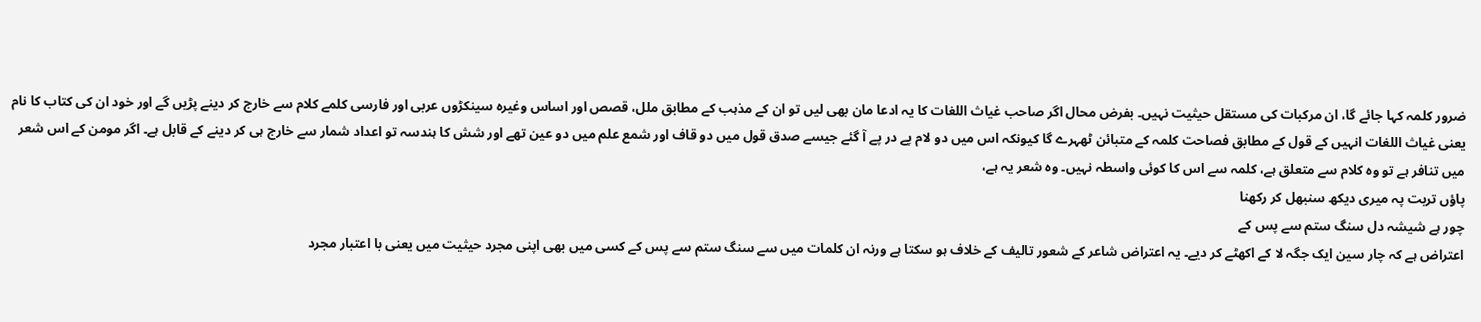ضرور کلمہ کہا جائے گا، ان مرکبات کی مستقل حیثیت نہیں۔ بفرض محال اگر صاحب غیاث اللغات کا یہ ادعا مان بھی لیں تو ان کے مذہب کے مطابق ملل، قصص اور اساس وغیرہ سینکڑوں عربی اور فارسی کلمے کلام سے خارج کر دینے پڑیں گے اور خود ان کی کتاب کا نام یعنی غیاث اللغات انہیں کے قول کے مطابق فصاحت کلمہ کے متبائن ٹھہرے گا کیونکہ اس میں دو لام پے در پے آ گئے جیسے صدق قول میں دو قاف اور شمع علم میں دو عین تھے اور شش کا ہندسہ تو اعداد شمار سے خارج ہی کر دینے کے قابل ہے۔ اگر مومن کے اس شعر میں تنافر ہے تو وہ کلام سے متعلق ہے، کلمہ سے اس کا کوئی واسطہ نہیں۔ وہ شعر یہ ہے،
پاؤں تربت پہ میری دیکھ سنبھل کر رکھنا
چور ہے شیشہ دل سنگ ستم سے پس کے
اعتراض ہے کہ چار سین ایک جگہ لا کے اکھٹے کر دیے۔ یہ اعتراض شاعر کے شعور تالیف کے خلاف ہو سکتا ہے ورنہ ان کلمات میں سے سنگ ستم سے پس کے کسی میں بھی اپنی مجرد حیثیت میں یعنی با اعتبار مجرد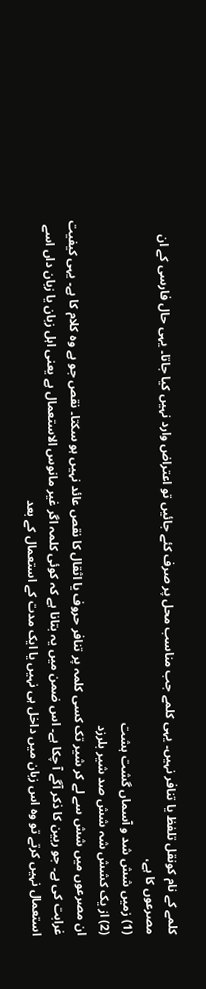کلمے کے نام کونقل تلفظ یا تنافر نہیں۔ یہی کلمے جب مناسب محل پر صرف کئے جائیں تو اعتراض وارد نہیں کیا جاتا۔ یہی حال فارسی کے ان مصرعوں کا ہے،
(1) زمیں شش شد و آسماں گشت ہشت
(2) از یک کشش شہ شش صد شیر بلرزد
ان مصرعوں میں شش سے لے کر شیر تک کسی کلمہ پر تنافر حروف یا اثقال کا نقص عائد نہیں ہو سکتا۔ نقص جو ہے وہ کلام کا ہے۔ یہی کیفیت غرابت کی ہے۔ جو ربین کا ذکر آگے آ چکا ہے۔ اس ضمن میں یہ بتانا ہے کہ کوئی کلمہ اگر غیر مانوس الاستعمال ہے یعنی اہل زبان یا زبان داں اسے استعمال نہیں کرتے تو وہ اس زبان میں داخل ہی نہیں یا ایک مدت کے استعمال کے بعد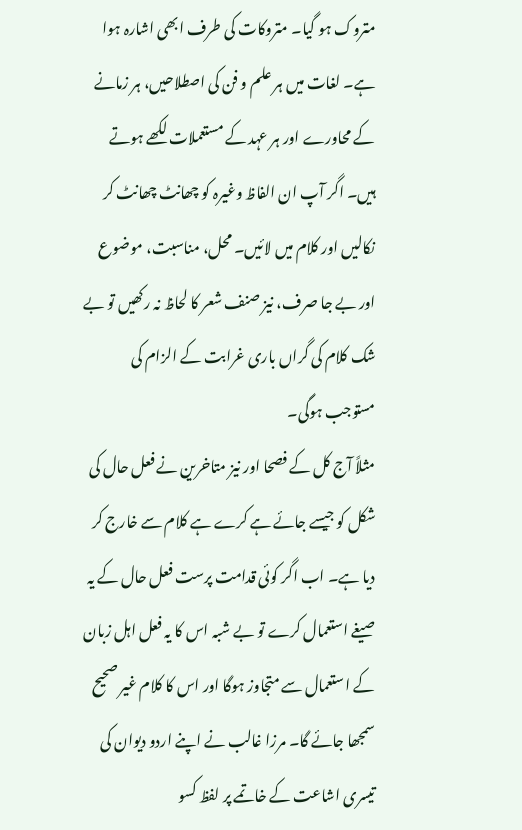متروک ہو گیا۔ متروکات کی طرف ابھی اشارہ ہوا ہے۔ لغات میں ہر علم و فن کی اصطلاحیں، ہر زمانے کے محاورے اور ہر عہد کے مستعملات لکھے ہوتے ہیں۔ اگر آپ ان الفاظ وغیرہ کو چھانٹ چھانٹ کر نکالیں اور کلام میں لائیں۔ محل، مناسبت، موضوع اور بے جا صرف، نیز صنف شعر کا لحاظ نہ رکھیں تو بے شک کلام کی گراں باری غرابت کے الزام کی مستوجب ہوگی۔
مثلاً آج کل کے فصحا اور نیز متاخرین نے فعل حال کی شکل کو جیسے جائے ہے کرے ہے کلام سے خارج کر دیا ہے۔ اب اگر کوئی قدامت پرست فعل حال کے یہ صیغے استعمال کرے تو بے شبہ اس کا یہ فعل اہل زبان کے ا ستعمال سے متجاوز ہوگا اور اس کا کلام غیر صحیح سمجھا جائے گا۔ مرزا غالب نے اپنے اردو دیوان کی تیسری اشاعت کے خاتمے پر لفظ کسو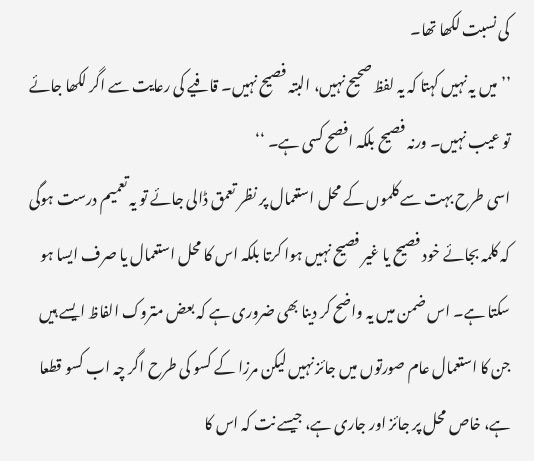کی نسبت لکھا تھا۔
’’میں یہ نہیں کہتا کہ یہ لفظ صحیح نہیں، البتہ فصیح نہیں۔ قافیے کی رعایت سے اگر لکھا جائے تو عیب نہیں۔ ورنہ فصیح بلکہ افصح کسی ہے۔ ‘‘
اسی طرح بہت سے کلموں کے محل استعمال پر نظر تعمق ڈالی جائے تو یہ تعمیم درست ہوگی کہ کلمہ بجائے خود فصیح یا غیر فصیح نہیں ہوا کرتا بلکہ اس کا محل استعمال یا صرف ایسا ہو سکتا ہے۔ اس ضمن میں یہ واضح کر دینا بھی ضروری ہے کہ بعض متروک الفاظ ایسے ہیں جن کا استعمال عام صورتوں میں جائز نہیں لیکن مرزا کے کسو کی طرح اگر چہ اب کسو قطعا ہے، خاص محل پر جائز اور جاری ہے، جیسے نت کہ اس کا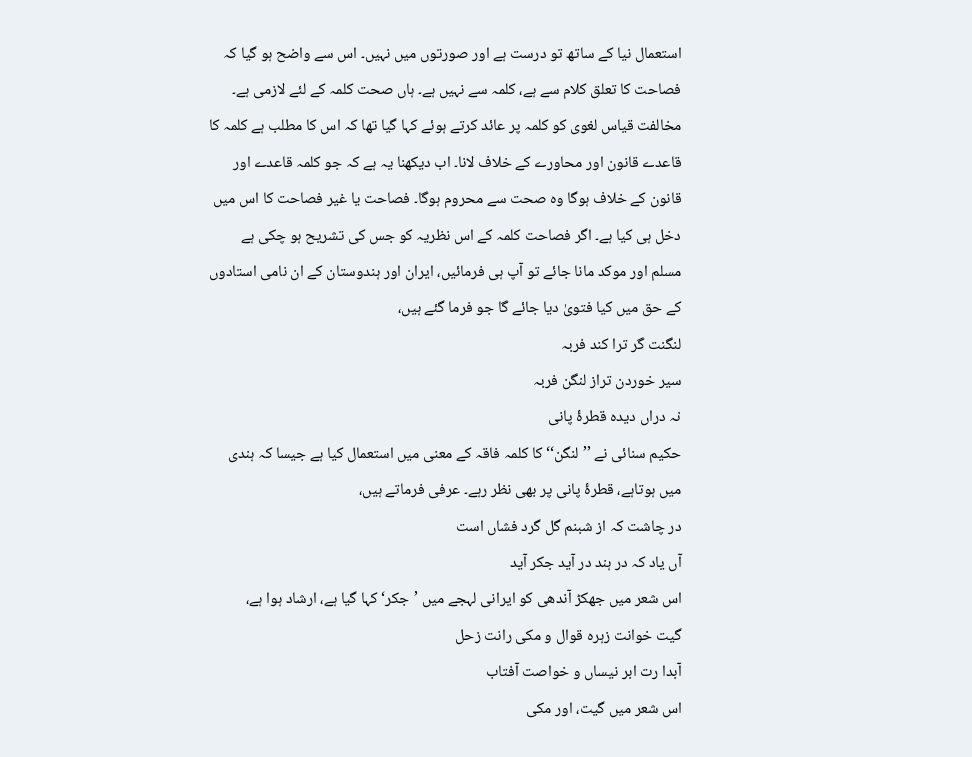استعمال نیا کے ساتھ تو درست ہے اور صورتوں میں نہیں۔ اس سے واضح ہو گیا کہ فصاحت کا تعلق کلام سے ہے، کلمہ سے نہیں ہے۔ ہاں صحت کلمہ کے لئے لازمی ہے۔
مخالفت قیاس لغوی کو کلمہ پر عائد کرتے ہوئے کہا گیا تھا کہ اس کا مطلب ہے کلمہ کا قاعدے قانون اور محاورے کے خلاف لانا۔ اب دیکھنا یہ ہے کہ جو کلمہ قاعدے اور قانون کے خلاف ہوگا وہ صحت سے محروم ہوگا۔ فصاحت یا غیر فصاحت کا اس میں دخل ہی کیا ہے۔ اگر فصاحت کلمہ کے اس نظریہ کو جس کی تشریح ہو چکی ہے مسلم اور موکد مانا جائے تو آپ ہی فرمائیں، ایران اور ہندوستان کے ان نامی استادوں کے حق میں کیا فتویٰ دیا جائے گا جو فرما گئے ہیں،
لنگنت گر ترا کند فربہ
سیر خوردن تراز لنگن فربہ
نہ دراں دیدہ قطرۂ پانی
حکیم سنائی نے ’’لنگن‘‘ کا کلمہ فاقہ کے معنی میں استعمال کیا ہے جیسا کہ ہندی میں ہوتاہے، قطرۂ پانی پر بھی نظر رہے۔ عرفی فرماتے ہیں،
در چاشت کہ از شبنم گل گرد فشاں است
آں یاد کہ در ہند در آید جکر آید
اس شعر میں جھکڑ آندھی کو ایرانی لہجے میں ’جکر‘ کہا گیا ہے، ارشاد ہوا ہے،
گیت خوانت زہرہ قوال و مکی رانت زحل
آبدا رت ابر نیساں و خواصت آفتاب
اس شعر میں گیت، اور مکی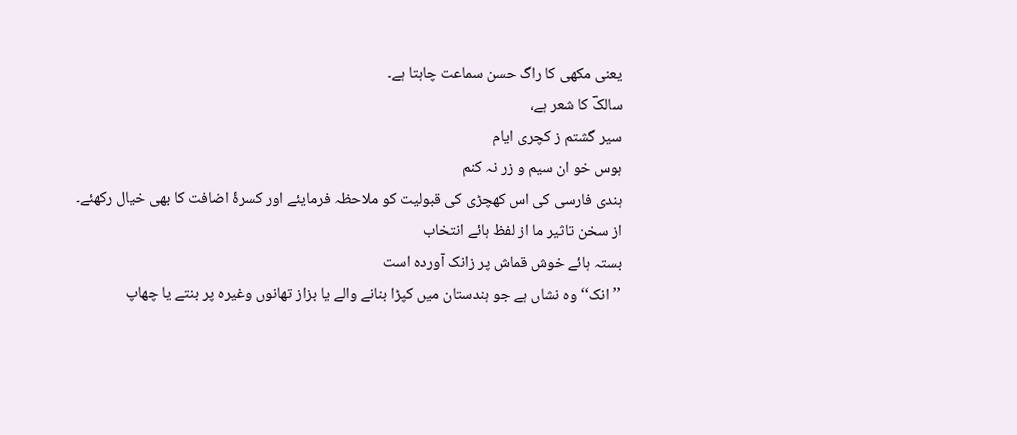یعنی مکھی کا راگ حسن سماعت چاہتا ہے۔
سالکؔ کا شعر ہے،
سیر گشتم ز کچری ایام
ہوس خو ان سیم و زر نہ کنم
ہندی فارسی کی اس کھچڑی کی قبولیت کو ملاحظہ فرمایئے اور کسرۂ اضافت کا بھی خیال رکھئے۔
از سخن تاثیر ما از لفظ ہائے انتخاب
بستہ ہائے خوش قماش پر زانک آوردہ است
’’انک‘‘ وہ نشاں ہے جو ہندستان میں کپڑا بنانے والے یا بزاز تھانوں وغیرہ پر بنتے یا چھاپ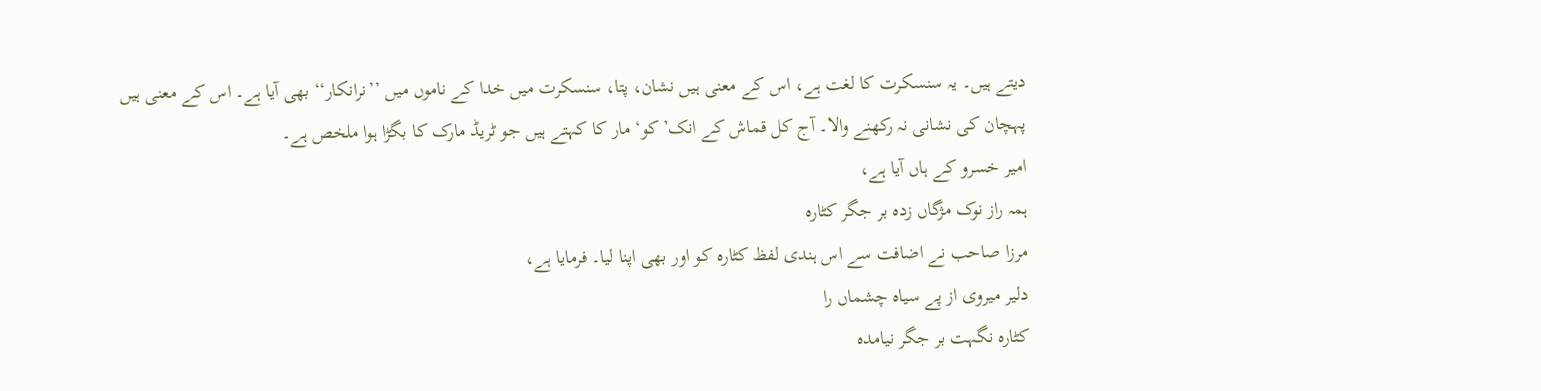دیتے ہیں۔ یہ سنسکرت کا لغت ہے، اس کے معنی ہیں نشان، پتا، سنسکرت میں خدا کے ناموں میں ’’نرانکار‘‘ بھی آیا ہے۔ اس کے معنی ہیں پہچان کی نشانی نہ رکھنے والا۔ آج کل قماش کے انک’کو‘ مار کا کہتے ہیں جو ٹریڈ مارک کا بگڑا ہوا ملخص ہے۔
امیر خسرو کے ہاں آیا ہے،
ہمہ راز نوک مژگاں زدہ بر جگر کٹارہ
مرزا صاحب نے اضافت سے اس ہندی لفظ کٹارہ کو اور بھی اپنا لیا۔ فرمایا ہے،
دلیر میروی از پے سیاہ چشماں را
کٹارہ نگہت بر جگر نیامدہ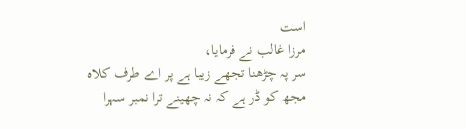است
مرزا غالب نے فرمایا،
سر پہ چڑھنا تجھے زیبا ہے پر اے طرف کلاہ
مجھ کو ڈر ہے کہ نہ چھینے ترا نمبر سہرا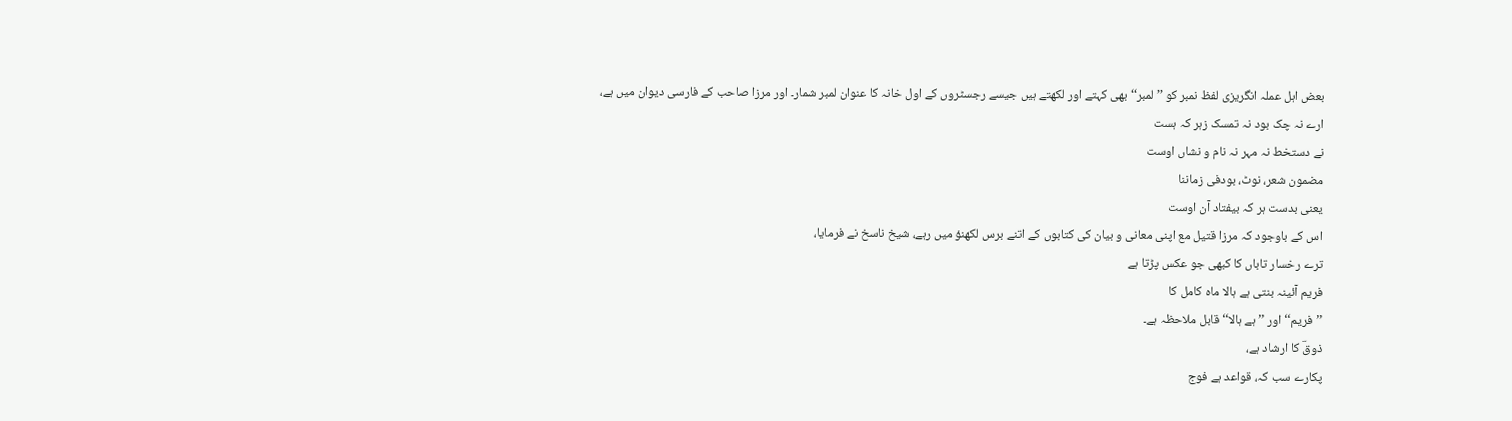بعض اہل عملہ انگریزی لفظ نمبر کو ’’لمبر‘‘ بھی کہتے اور لکھتے ہیں جیسے رجسٹروں کے اول خانہ کا عنوان لمبر شمار۔ اور مرزا صاحب کے فارسی دیوان میں ہے،
ارے نہ چک بود نہ تمسک زہر کہ ہست
نے دستخط نہ مہر نہ نام و نشاں اوست
مضمون شعر، نوٹ، بودفی زماننا
یعنی بدست ہر کہ بیفتاد آن اوست
اس کے باوجود کہ مرزا قتیل مع اپنی معانی و بیان کی کتابوں کے اتنے برس لکھنؤ میں رہے، شیخ ناسخ نے فرمایا،
ترے رخسار تاباں کا کبھی جو عکس پڑتا ہے
فریم آئینہ بنتی ہے ہالا ماہ کامل کا
’’فریم‘‘ اور ’’ہے ہالا‘‘ قابل ملاحظہ ہے۔
ذوقؔ کا ارشاد ہے،
پکارے سب کہ، قواعد ہے فوج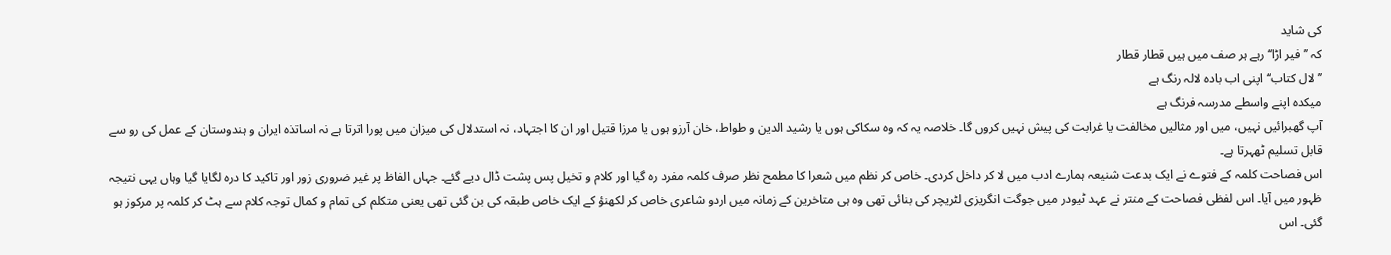کی شاید
کہ ’’فیر اڑا‘‘ رہے ہر صف میں ہیں قطار قطار
’’لال کتاب‘‘ اپنی اب بادہ لالہ رنگ ہے
میکدہ اپنے واسطے مدرسہ فرنگ ہے
آپ گھبرائیں نہیں، میں اور مثالیں مخالفت یا غرابت کی پیش نہیں کروں گا۔ خلاصہ یہ کہ وہ سکاکی ہوں یا رشید الدین و طواط، خان آرزو ہوں یا مرزا قتیل اور ان کا اجتہاد، نہ استدلال کی میزان میں پورا اترتا ہے نہ اساتذہ ایران و ہندوستان کے عمل کی رو سے قابل تسلیم ٹھہرتا ہے۔
اس فصاحت کلمہ کے فتوے نے ایک بدعت شنیعہ ہمارے ادب میں لا کر داخل کردی۔ خاص کر نظم میں شعرا کا مطمح نظر صرف کلمہ مفرد رہ گیا اور کلام و تخیل پس پشت ڈال دیے گئے۔ جہاں الفاظ پر غیر ضروری زور اور تاکید کا درہ لگایا گیا وہاں یہی نتیجہ ظہور میں آیا۔ اس لفظی فصاحت کے منتر نے عہد ٹیودر میں جوگت انگریزی لٹریچر کی بنائی تھی وہ ہی متاخرین کے زمانہ میں اردو شاعری خاص کر لکھنؤ کے ایک خاص طبقہ کی بن گئی تھی یعنی متکلم کی تمام و کمال توجہ کلام سے ہٹ کر کلمہ پر مرکوز ہو گئی۔ اس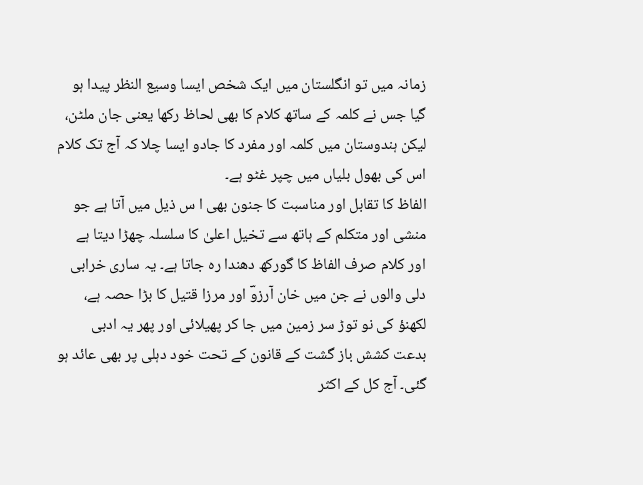زمانہ میں تو انگلستان میں ایک شخص ایسا وسیع النظر پیدا ہو گیا جس نے کلمہ کے ساتھ کلام کا بھی لحاظ رکھا یعنی جان ملٹن، لیکن ہندوستان میں کلمہ اور مفرد کا جادو ایسا چلا کہ آج تک کلام اس کی بھول بلیاں میں چپر غٹو ہے۔
الفاظ کا تقابل اور مناسبت کا جنون بھی ا س ذیل میں آتا ہے جو منشی اور متکلم کے ہاتھ سے تخیل اعلیٰ کا سلسلہ چھڑا دیتا ہے اور کلام صرف الفاظ کا گورکھ دھندا رہ جاتا ہے۔ یہ ساری خرابی دلی والوں نے جن میں خان آرزوؔ اور مرزا قتیل کا بڑا حصہ ہے، لکھنؤ کی نو توڑ سر زمین میں جا کر پھیلائی اور پھر یہ ادبی بدعت کشش باز گشت کے قانون کے تحت خود دہلی پر بھی عائد ہو گئی۔ آج کل کے اکثر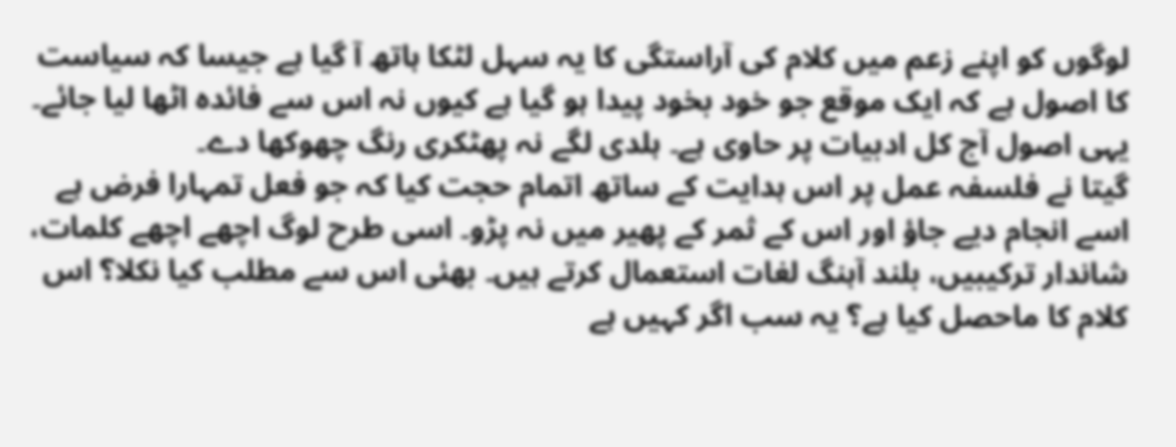لوگوں کو اپنے زعم میں کلام کی آراستگی کا یہ سہل لٹکا ہاتھ آ گیا ہے جیسا کہ سیاست کا اصول ہے کہ ایک موقع جو خود بخود پیدا ہو گیا ہے کیوں نہ اس سے فائدہ اٹھا لیا جائے۔ یہی اصول آج کل ادبیات پر حاوی ہے۔ ہلدی لگے نہ پھٹکری رنگ چھوکھا دے۔
گیتا نے فلسفہ عمل پر اس ہدایت کے ساتھ اتمام حجت کیا کہ جو فعل تمہارا فرض ہے اسے انجام دیے جاؤ اور اس کے ثمر کے پھیر میں نہ پڑو۔ اسی طرح لوگ اچھے اچھے کلمات، شاندار ترکیبیں، بلند آہنگ لغات استعمال کرتے ہیں۔ بھئی اس سے مطلب کیا نکلا؟ اس کلام کا ماحصل کیا ہے؟ یہ سب اگر کہیں ہے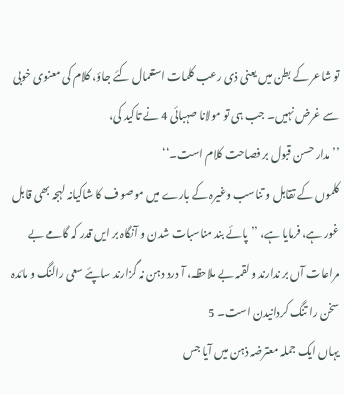تو شاعر کے بطن میں یعنی ذی رعب کلمات استعمال کئے جاؤ، کلام کی معنوی خوبی سے غرض نہیں۔ جب ہی تو مولانا صہبائی 4 نے تاکید کی،
’’مدار حسن قبول بر فصاحت کلام است۔‘‘
کلموں کے تقابل و تناسب وغیرہ کے بارے میں موصو ف کا شاکیانہ لہجہ بھی قابل غور ہے، فرمایا ہے، ’’پائے بند مناسبات شدن و آنگاہ بر ایں قدر کہ گامے بے مراعات آں بر ندارند و لقمہ بے ملاحظہ، آ درد دہن نہ گزارند ساپئے سعی رالنگ و مائدہ سخن را تنگ کردانیدن است۔ 5
یہاں ایک جملہ معترضہ ذہن میں آیا جس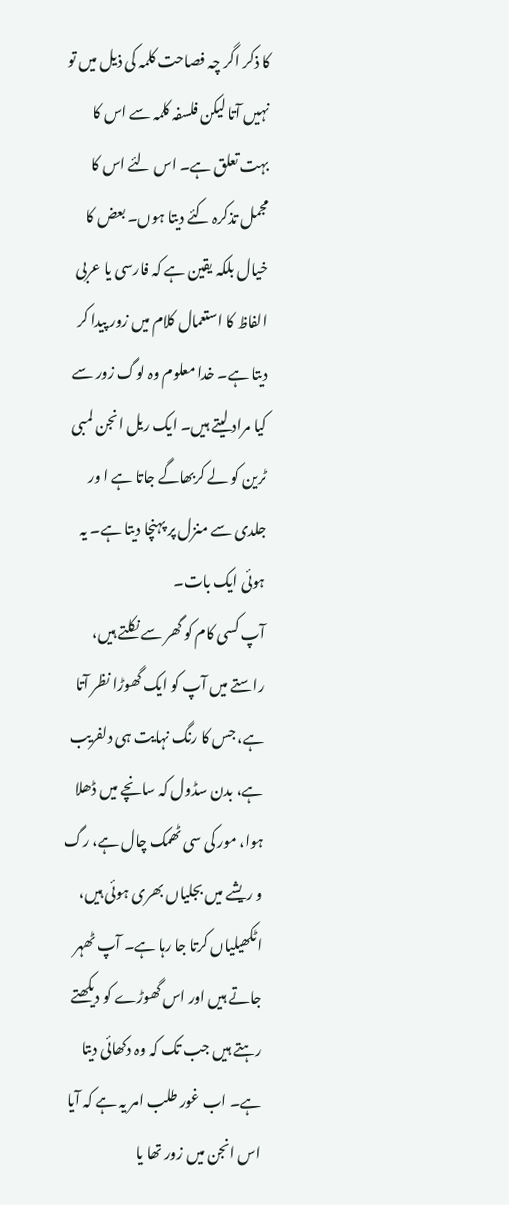کا ذکر اگر چہ فصاحت کلمہ کی ذیل میں تو نہیں آتا لیکن فلسفہ کلمہ سے اس کا بہت تعلق ہے۔ اس لئے اس کا مجمل تذکرہ کئے دیتا ہوں۔ بعض کا خیال بلکہ یقین ہے کہ فارسی یا عربی الفاظ کا استعمال کلام میں زور پیدا کر دیتا ہے۔ خدا معلوم وہ لوگ زور سے کیا مراد لیتے ہیں۔ ایک ریل انجن لمبی ٹرین کو لے کربھاگے جاتا ہے ا ور جلدی سے منزل پر پہنچا دیتا ہے۔ یہ ہوئی ایک بات۔
آپ کسی کام کو گھر سے نکلتے ہیں، راستے میں آپ کو ایک گھوڑا نظر آتا ہے، جس کا رنگ نہایت ہی دلفریب ہے، بدن سڈول کہ سانچے میں ڈھلا ہوا، مور کی سی ٹھمک چال ہے، رگ و ریشے میں بجلیاں بھری ہوئی ہیں، اٹکھیلیاں کرتا جا رہا ہے۔ آپ ٹھہر جاتے ہیں اور اس گھوڑے کو دیکھتے رہتے ہیں جب تک کہ وہ دکھائی دیتا ہے۔ اب غور طلب امر یہ ہے کہ آیا اس انجن میں زور تھا یا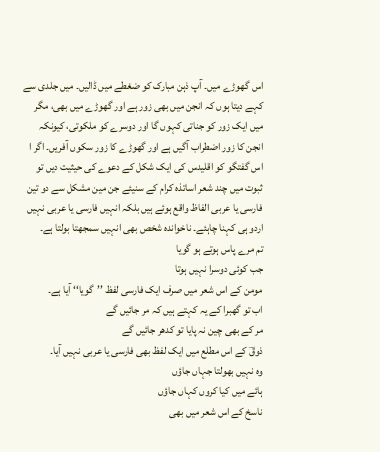اس گھوڑے میں۔ آپ ذہن مبارک کو ضغطے میں ڈالیں۔ میں جلدی سے کہے دیتا ہوں کہ انجن میں بھی زور ہے اور گھوڑے میں بھی، مگر میں ایک زور کو جناتی کہوں گا اور دوسرے کو ملکوتی، کیونکہ انجن کا زور اضطراب آگیں ہے اور گھوڑے کا زور سکوں آفریں۔ اگر ا اس گفتگو کو اقلیدس کی ایک شکل کے دعوے کی حیثیت دیں تو ثبوت میں چند شعر اساتذہ کرام کے سنیئے جن مین مشکل سے دو تین فارسی یا عربی الفاظ واقع ہوئے ہیں بلکہ انہیں فارسی یا عربی نہیں اردو ہی کہنا چاہئے۔ ناخواندہ شخص بھی انہیں سمجھتا بولتا ہے۔
تم مرے پاس ہوتے ہو گویا
جب کوئی دوسرا نہیں ہوتا
مومن کے اس شعر میں صرف ایک فارسی لفظ ’’گویا‘‘ آیا ہے۔
اب تو گھبرا کے یہ کہتے ہیں کہ مر جائیں گے
مر کے بھی چین نہ پایا تو کدھر جائیں گے
ذوقؔ کے اس مطلع میں ایک لفظ بھی فارسی یا عربی نہیں آیا۔
وہ نہیں بھولتا جہاں جاؤں
ہائے میں کیا کروں کہاں جاؤں
ناسخ کے اس شعر میں بھی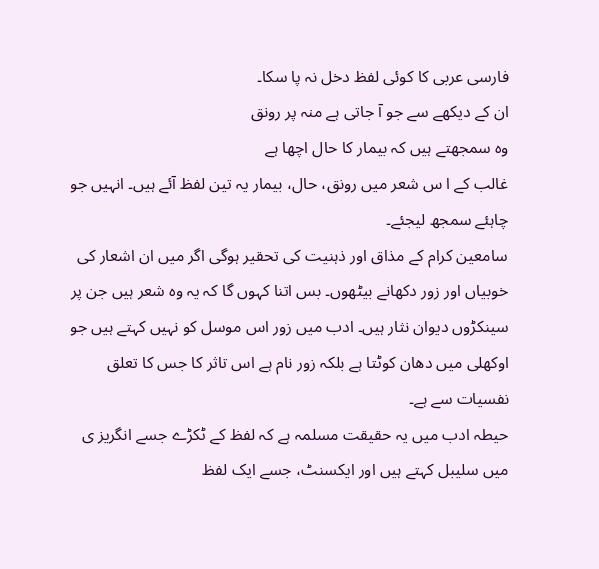فارسی عربی کا کوئی لفظ دخل نہ پا سکا۔
ان کے دیکھے سے جو آ جاتی ہے منہ پر رونق
وہ سمجھتے ہیں کہ بیمار کا حال اچھا ہے
غالب کے ا س شعر میں رونق، حال، بیمار یہ تین لفظ آئے ہیں۔ انہیں جو چاہئے سمجھ لیجئے۔
سامعین کرام کے مذاق اور ذہنیت کی تحقیر ہوگی اگر میں ان اشعار کی خوبیاں اور زور دکھانے بیٹھوں۔ بس اتنا کہوں گا کہ یہ وہ شعر ہیں جن پر سینکڑوں دیوان نثار ہیں۔ ادب میں زور اس موسل کو نہیں کہتے ہیں جو اوکھلی میں دھان کوٹتا ہے بلکہ زور نام ہے اس تاثر کا جس کا تعلق نفسیات سے ہے۔
حیطہ ادب میں یہ حقیقت مسلمہ ہے کہ لفظ کے ٹکڑے جسے انگریز ی میں سلیبل کہتے ہیں اور ایکسنٹ، جسے ایک لفظ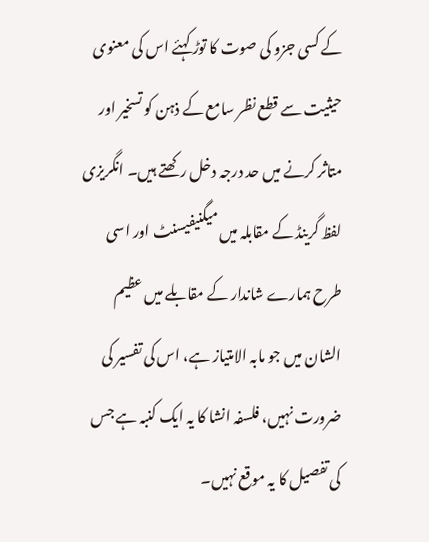کے کسی جزو کی صوت کا توڑ کہئے اس کی معنوی حیثیت سے قطع نظر سامع کے ذہن کو تسخیر اور متاثر کرنے میں حد درجہ دخل رکھتے ہیں۔ انگریزی لفظ گرینڈ کے مقابلہ میں میگنیفیسنٹ اور اسی طرح ہمارے شاندار کے مقابلے میں عظیم الشان میں جو مابہ الامتیاز ہے، اس کی تفسیر کی ضرورت نہیں، فلسفہ انشا کا یہ ایک کنبہ ہے جس کی تفصیل کا یہ موقع نہیں۔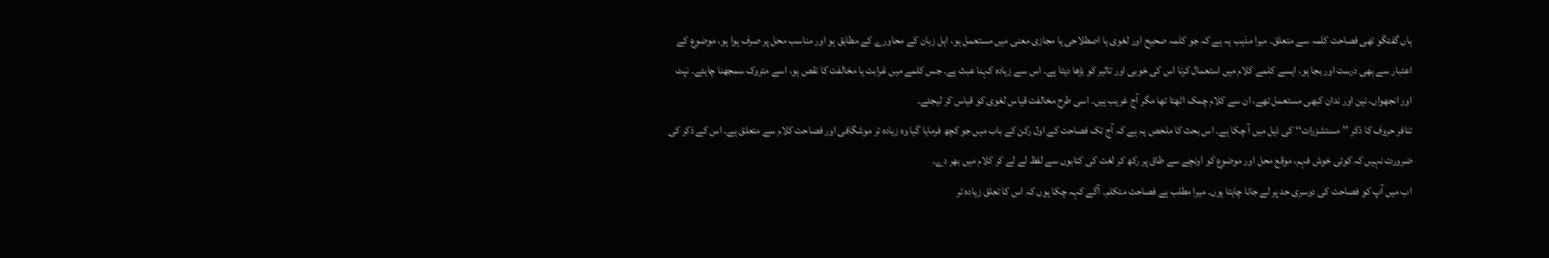ہاں گفتگو تھی فصاحت کلمہ سے متعلق۔ میرا مذہب یہ ہے کہ جو کلمہ صحیح اور لغوی یا اصطلاحی یا مجازی معنی میں مستعمل ہو، اہل زبان کے محاورے کے مطابق ہو اور مناسب محل پر صرف ہوا ہو، موضوع کے اعتبار سے بھی درست اور بجا ہو، ایسے کلمے کلام میں استعمال کرنا اس کی خوبی اور تاثیر کو بڑھا دیتا ہے۔ اس سے زیادہ کہنا عبث ہے۔ جس کلمے میں غرابت یا مخالفت کا نقص ہو، اسے متروک سمجھنا چاہئے۔ نپٹ اور انجھواں، نین اور ندان کبھی مستعمل تھے، ان سے کلام چمک اٹھتا تھا مگر آج غریب ہیں۔ اسی طرح مخالفت قیاس لغوی کو قیاس کر لیجئے۔
تنافر حروف کا ذکر ’’مستشزرات‘‘ کی ذیل میں آ چکا ہے۔ اس بحث کا ملخص یہ ہے کہ آج تک فصاحت کے اول رکن کے باب میں جو کچھ فرمایا گیا وہ زیادہ تر موشگافی اور فصاحت کلام سے متعلق ہے۔ اس کے ذکر کی ضرورت نہیں کہ کوئی خوش فہم، موقع محل اور موضوع کو اونچے سے طاق پر رکھ کر لغت کی کتابوں سے لفظ لے لے کر کلام میں بھر دے۔
اب میں آپ کو فصاحت کی دوسری حد پر لے جانا چاہتا ہوں۔ میرا مطلب ہے فصاحت متکلم۔ آگے کہہ چکا ہوں کہ اس کا تعلق زیادہ تر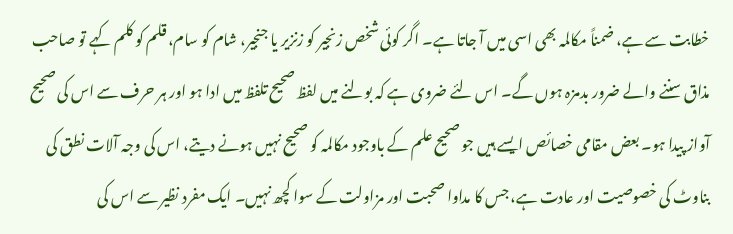خطابت سے ہے، ضمناً مکالمہ بھی اسی میں آ جاتا ہے۔ اگر کوئی شخص زنجیر کو زنزیر یا جنجیر، شام کو سام، قلم کو کلم کہے تو صاحب مذاق سننے والے ضرور بدمزہ ہوں گے۔ اس لئے ضروی ہے کہ بولنے میں لفظ صحیح تلفظ میں ادا ہو اور ہر حرف سے اس کی صحیح آواز پیدا ہو۔ بعض مقامی خصائص ایسے ہیں جو صحیح علم کے باوجود مکالمہ کو صحیح نہیں ہونے دیتے، اس کی وجہ آلات نطق کی بناوٹ کی خصوصیت اور عادت ہے، جس کا مداوا صحبت اور مزاولت کے سوا کچھ نہیں۔ ایک مفرد نظیر سے اس کی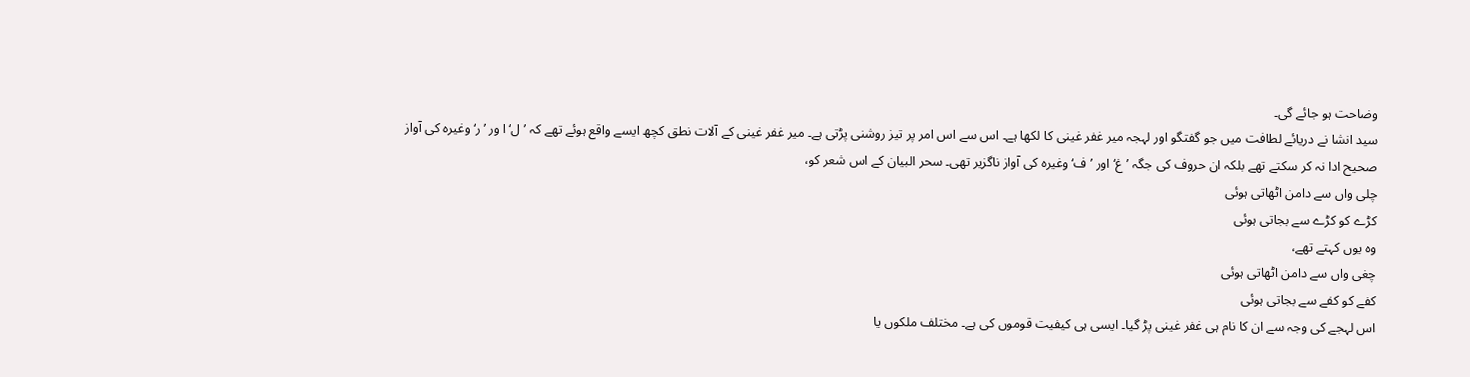وضاحت ہو جائے گی۔
سید انشا نے دریائے لطافت میں جو گفتگو اور لہجہ میر غفر غینی کا لکھا ہے۔ اس سے اس امر پر تیز روشنی پڑتی ہے۔ میر غفر غینی کے آلات نطق کچھ ایسے واقع ہوئے تھے کہ ’ل‘ ا ور ’ر‘ وغیرہ کی آواز صحیح ادا نہ کر سکتے تھے بلکہ ان حروف کی جگہ ’غ‘ اور ’ف‘ وغیرہ کی آواز ناگزیر تھی۔ سحر البیان کے اس شعر کو،
چلی واں سے دامن اٹھاتی ہوئی
کڑے کو کڑے سے بجاتی ہوئی
وہ یوں کہتے تھے،
چغی واں سے دامن اٹھاتی ہوئی
کفے کو کفے سے بجاتی ہوئی
اس لہجے کی وجہ سے ان کا نام ہی غفر غینی پڑ گیا۔ ایسی ہی کیفیت قوموں کی ہے۔ مختلف ملکوں یا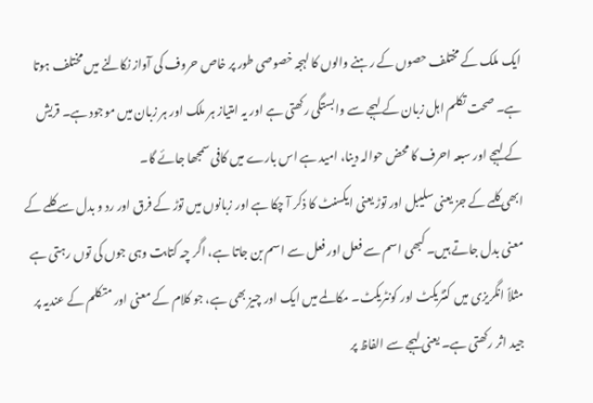ایک ملک کے مختلف حصوں کے رہنے والوں کا لہجہ خصوصی طور پر خاص حروف کی آواز نکالنے میں مختلف ہوتا ہے۔ صحت تکلم اہل زبان کے لہجے سے وابستگی رکھتی ہے اور یہ امتیاز ہر ملک اور ہر زبان میں موجود ہے۔ قریش کے لہجے اور سبعہ احرف کا محض حوالہ دینا، امید ہے اس بارے میں کافی سمجھا جائے گا۔
ابھی کلمے کے جز یعنی سلیبل اور توڑ یعنی ایکسنٹ کا ذکر آ چکا ہے اور زبانوں میں توڑ کے فرق اور رد و بدل سے کلمے کے معنی بدل جاتے ہیں۔ کبھی اسم سے فعل اور فعل سے اسم بن جاتا ہے، اگر چہ کتابت وہی جوں کی توں رہتی ہے مثلاً انگریزی میں کنٹریکٹ اور کونٹریکٹ۔ مکالمے میں ایک اور چیز بھی ہے، جو کلام کے معنی اور متکلم کے عندیہ پر جید اثر رکھتی ہے۔ یعنی لہجے سے الفاظ پر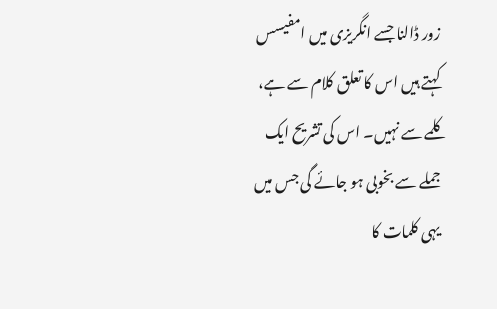زور ڈالنا جسے انگریزی میں امفیسس کہتے ہیں اس کا تعلق کلام سے ہے، کلمے سے نہیں۔ اس کی تشریح ایک جملے سے بخوبی ہو جائے گی جس میں یہی کلمات کا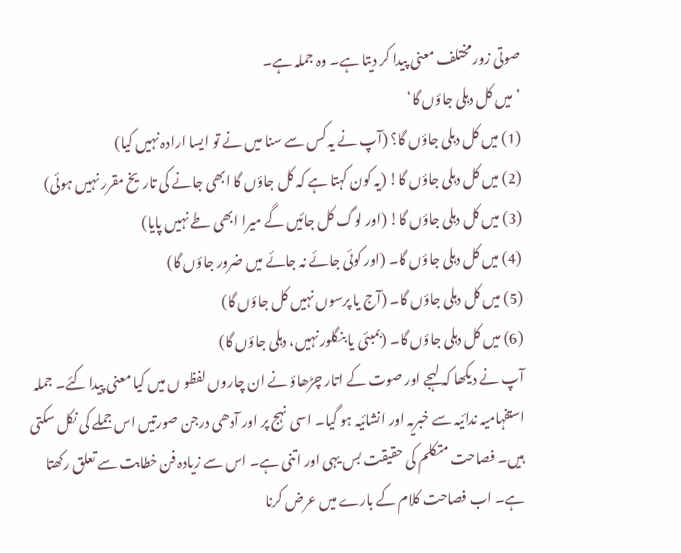صوتی زور مختلف معنی پیدا کر دیتا ہے۔ وہ جملہ ہے۔
’میں کل دہلی جاؤں گا‘
(1) میں کل دہلی جاؤں گا؟ (آپ نے یہ کس سے سنا میں نے تو ایسا ارادہ نہیں کیا)
(2) میں کل دہلی جاؤں گا! (یہ کون کہتا ہے کہ کل جاؤں گا ابھی جانے کی تاریخ مقرر نہیں ہوئی)
(3) میں کل دہلی جاؤں گا! (اور لوگ کل جائیں گے میرا ابھی طے نہیں پایا)
(4) میں کل دہلی جاؤں گا۔ (اور کوئی جائے نہ جائے میں ضرور جاؤں گا)
(5) میں کل دہلی جاؤں گا۔ (آج یا پرسوں نہیں کل جاؤں گا)
(6) میں کل دہلی جاؤں گا۔ (بمبئی یا بنگلور نہیں، دہلی جاؤں گا)
آپ نے دیکھا کہ لہجے اور صوت کے اتار چڑھاؤ نے ان چاروں لفظو ں میں کیا معنی پیدا کئے۔ جملہ استفہامیہ ندائیہ سے خبریہ اور انشائیہ ہو گیا۔ اسی نہج پر اور آدھی درجن صورتیں اس جملے کی نکل سکتی ہیں۔ فصاحت متکلم کی حقیقت بس یہی اور اتنی ہے۔ اس سے زیادہ فن خطابت سے تعلق رکھتا ہے۔ اب فصاحت کلام کے بارے میں عرض کرنا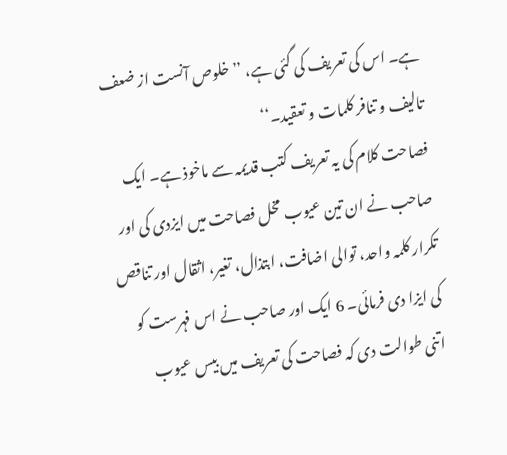ہے۔ اس کی تعریف کی گئی ہے، ’’خلوص آنست از ضعف تالیف و تنافر کلمات و تعقید۔‘‘
فصاحت کلام کی یہ تعریف کتب قدیمہ سے ماخوذ ہے۔ ایک صاحب نے ان تین عیوب مخل فصاحت میں ایزدی کی اور تکرار کلمہ واحد، توالی اضافت، ابتذال، تغیر، اثقال اور تناقص کی ایزا دی فرمائی۔ 6 ایک اور صاحب نے اس فہرست کو اتنی طوالت دی کہ فصاحت کی تعریف میں بیس عیوب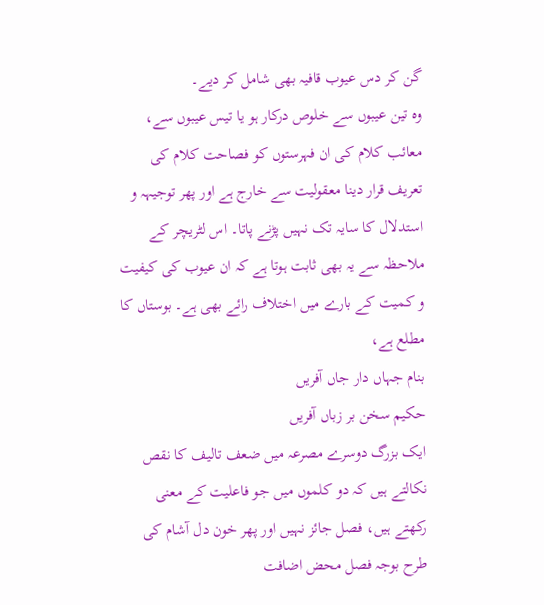گن کر دس عیوب قافیہ بھی شامل کر دیے۔
وہ تین عیبوں سے خلوص درکار ہو یا تیس عیبوں سے، معائب کلام کی ان فہرستوں کو فصاحت کلام کی تعریف قرار دینا معقولیت سے خارج ہے اور پھر توجیہہ و استدلال کا سایہ تک نہیں پڑنے پاتا۔ اس لٹریچر کے ملاحظہ سے یہ بھی ثابت ہوتا ہے کہ ان عیوب کی کیفیت و کمیت کے بارے میں اختلاف رائے بھی ہے۔ بوستاں کا مطلع ہے،
بنام جہاں دار جاں آفریں
حکیم سخن بر زباں آفریں
ایک بزرگ دوسرے مصرعہ میں ضعف تالیف کا نقص نکالتے ہیں کہ دو کلموں میں جو فاعلیت کے معنی رکھتے ہیں، فصل جائز نہیں اور پھر خون دل آشام کی طرح بوجہ فصل محض اضافت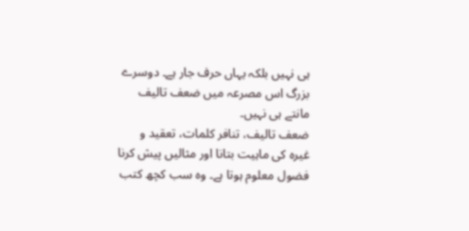ہی نہیں بلکہ یہاں حرف جار ہے۔ دوسرے بزرگ اس مصرعہ میں ضعف تالیف مانتے ہی نہیں۔
ضعف تالیف، تنافر کلمات، تعقید و غیرہ کی ماہیت بتانا اور مثالیں پیش کرنا فضول معلوم ہوتا ہے۔ وہ سب کچھ کتب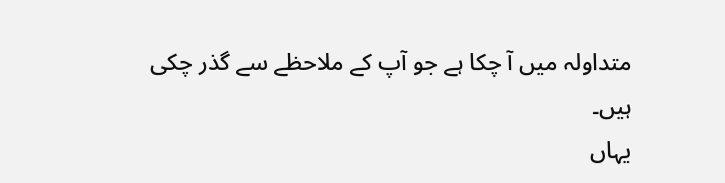متداولہ میں آ چکا ہے جو آپ کے ملاحظے سے گذر چکی ہیں۔
یہاں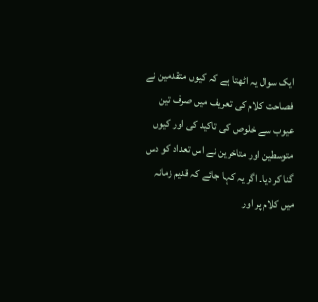ایک سوال یہ اٹھتا ہے کہ کیوں متقدمین نے فصاحت کلام کی تعریف میں صرف تین عیوب سے خلوص کی تاکید کی اور کیوں متوسطین اور متاخرین نے اس تعداد کو دس گنا کر دیا۔ اگر یہ کہا جائے کہ قدیم زمانہ میں کلام پر اور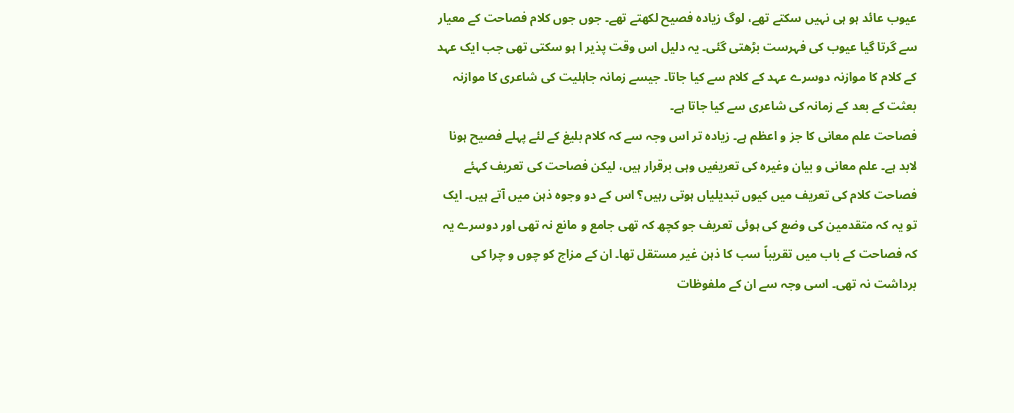عیوب عائد ہو ہی نہیں سکتے تھے، لوگ زیادہ فصیح لکھتے تھے۔ جوں جوں کلام فصاحت کے معیار سے گرتا گیا عیوب کی فہرست بڑھتی گئی۔ یہ دلیل اس وقت پذیر ا ہو سکتی تھی جب ایک عہد کے کلام کا موازنہ دوسرے عہد کے کلام سے کیا جاتا۔ جیسے زمانہ جاہلیت کی شاعری کا موازنہ بعثت کے بعد کے زمانہ کی شاعری سے کیا جاتا ہے۔
فصاحت علم معانی کا جز و اعظم ہے۔ زیادہ تر اس وجہ سے کہ کلام بلیغ کے لئے پہلے فصیح ہونا لابد ہے۔ علم معانی و بیان وغیرہ کی تعریفیں وہی برقرار ہیں، لیکن فصاحت کی تعریف کہئے فصاحت کلام کی تعریف میں کیوں تبدیلیاں ہوتی رہیں؟ اس کے دو وجوہ ذہن میں آتے ہیں۔ ایک تو یہ کہ متقدمین کی وضع کی ہوئی تعریف جو کچھ کہ تھی جامع و مانع نہ تھی اور دوسرے یہ کہ فصاحت کے باب میں تقریباً سب کا ذہن غیر مستقل تھا۔ ان کے مزاج کو چوں و چرا کی برداشت نہ تھی۔ اسی وجہ سے ان کے ملفوظات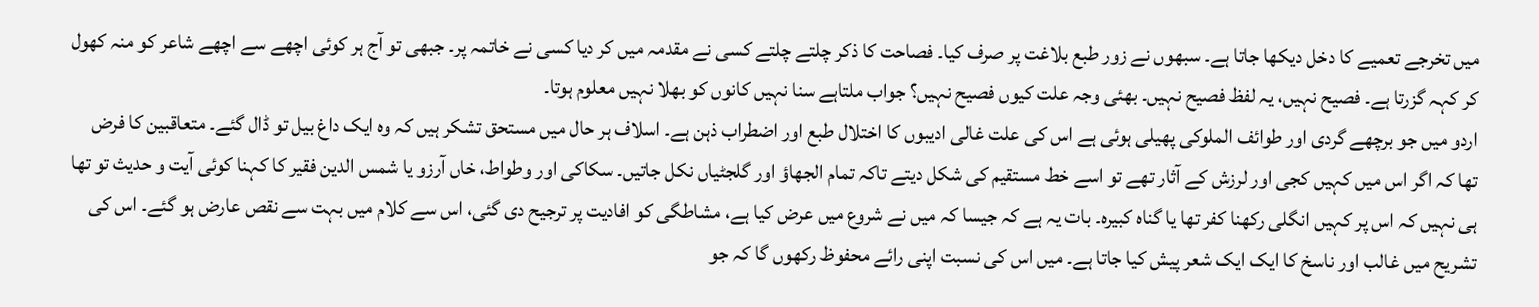میں تخرجے تعمیے کا دخل دیکھا جاتا ہے۔ سبھوں نے زور طبع بلاغت پر صرف کیا۔ فصاحت کا ذکر چلتے چلتے کسی نے مقدمہ میں کر دیا کسی نے خاتمہ پر۔ جبھی تو آج ہر کوئی اچھے سے اچھے شاعر کو منہ کھول کر کہہ گزرتا ہے۔ فصیح نہیں، یہ لفظ فصیح نہیں۔ بھئی وجہ علت کیوں فصیح نہیں؟ جواب ملتاہے سنا نہیں کانوں کو بھلا نہیں معلوم ہوتا۔
اردو میں جو برچھے گردی اور طوائف الملوکی پھیلی ہوئی ہے اس کی علت غالی ادیبوں کا اختلال طبع اور اضطراب ذہن ہے۔ اسلاف ہر حال میں مستحق تشکر ہیں کہ وہ ایک داغ بیل تو ڈال گئے۔ متعاقبین کا فرض تھا کہ اگر اس میں کہیں کجی اور لرزش کے آثار تھے تو اسے خط مستقیم کی شکل دیتے تاکہ تمام الجھاؤ اور گلجٹیاں نکل جاتیں۔ سکاکی اور وطواط، خاں آرزو یا شمس الدین فقیر کا کہنا کوئی آیت و حدیث تو تھا ہی نہیں کہ اس پر کہیں انگلی رکھنا کفر تھا یا گناہ کبیرہ۔ بات یہ ہے کہ جیسا کہ میں نے شروع میں عرض کیا ہے، مشاطگی کو افادیت پر ترجیح دی گئی، اس سے کلام میں بہت سے نقص عارض ہو گئے۔ اس کی تشریح میں غالب اور ناسخ کا ایک ایک شعر پیش کیا جاتا ہے۔ میں اس کی نسبت اپنی رائے محفوظ رکھوں گا کہ جو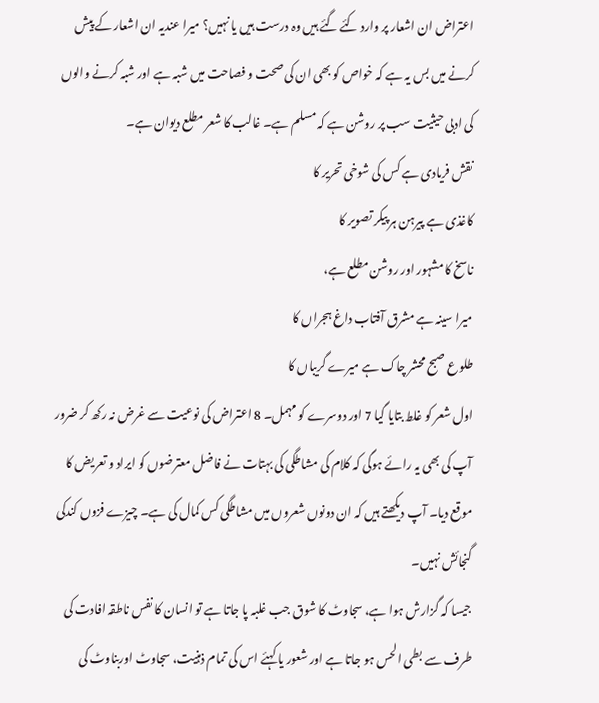اعتراض ان اشعار پر وارد کئے گئے ہیں وہ درست ہیں یا نہیں؟ میرا عندیہ ان اشعار کے پیش کرنے میں بس یہ ہے کہ خواص کو بھی ان کی صحت و فصاحت میں شبہ ہے اور شبہ کرنے والوں کی ادبی حیثیت سب پر روشن ہے کہ مسلم ہے۔ غالب کا شعر مطلع دیوان ہے۔
نقش فریادی ہے کس کی شوخی تحریر کا
کاغذی ہے پیرہن ہر پیکر تصویر کا
ناسخ کا مشہور اور روشن مطلع ہے،
میرا سینہ ہے مشرق آفتاب داغ ہجراں کا
طلوع صبح محشر چاک ہے میرے گریباں کا
اول شعر کو غلط بتایا گیا 7 اور دوسرے کو مہمل۔ 8 اعتراض کی نوعیت سے غرض نہ رکھ کر ضرور آپ کی بھی یہ رائے ہوگی کہ کلام کی مشاطگی کی بہتات نے فاضل معترضوں کو ایراد و تعریض کا موقع دیا۔ آپ دیکھتے ہیں کہ ان دونوں شعروں میں مشاطگی کس کمال کی ہے۔ چیزے فزوں کندکی گنجائش نہیں۔
جیسا کہ گزارش ہوا ہے، سجاوٹ کا شوق جب غلبہ پا جاتا ہے تو انسان کا نفس ناطقہ افادت کی طرف سے بطی الحس ہو جاتا ہے اور شعور یا کہئے اس کی تمام ذہنیت، سجاوٹ اوربناوٹ کی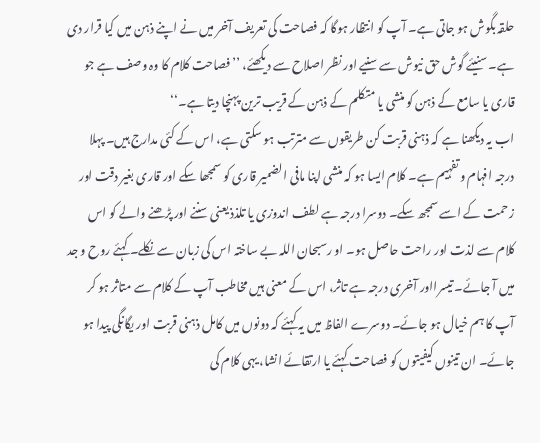حلقہ بگوش ہو جاتی ہے۔ آپ کو انتظار ہوگا کہ فصاحت کی تعریف آخر میں نے اپنے ذہن میں کیا قرار دی ہے۔ سنیئے گوش حق نیوش سے سنیے اور نظر اصلاح سے دیکھئے، ’’فصاحت کلام کا وہ وصف ہے جو قاری یا سامع کے ذہن کو منشی یا متکلم کے ذہن کے قریب ترین پہنچا دیتا ہے۔‘‘
اب یہ دیکھنا ہے کہ ذہنی قربت کن طریقوں سے مترتب ہو سکتی ہے، اس کے کئی مدارج ہیں۔ پہلا درجہ افہام و تفہیم ہے۔ کلام ایسا ہو کہ منشی اپنا مافی الضمیر قاری کو سمجھا سکے اور قاری بغیر دقت اور زحمت کے اسے سمجھ سکے۔ دوسرا درجہ ہے لطف اندوزی یا تلذذ یعنی سننے اور پڑھنے والے کو اس کلام سے لذت اور راحت حاصل ہو۔ او رسبحان اللہ بے ساختہ اس کی زبان سے نکلے۔ کہئے روح و جد میں آ جائے۔ تیسرااور آخری درجہ ہے تاثر، اس کے معنی ہیں مخاطب آپ کے کلام سے متاثر ہو کر آپ کا ہم خیال ہو جائے۔ دوسرے الفاظ میں یہ کہئے کہ دونوں میں کامل ذہنی قربت اور یگانگی پیدا ہو جائے۔ ان تینوں کیفیتوں کو فصاحت کہئے یا ارتقائے انشا، یہی کلام کی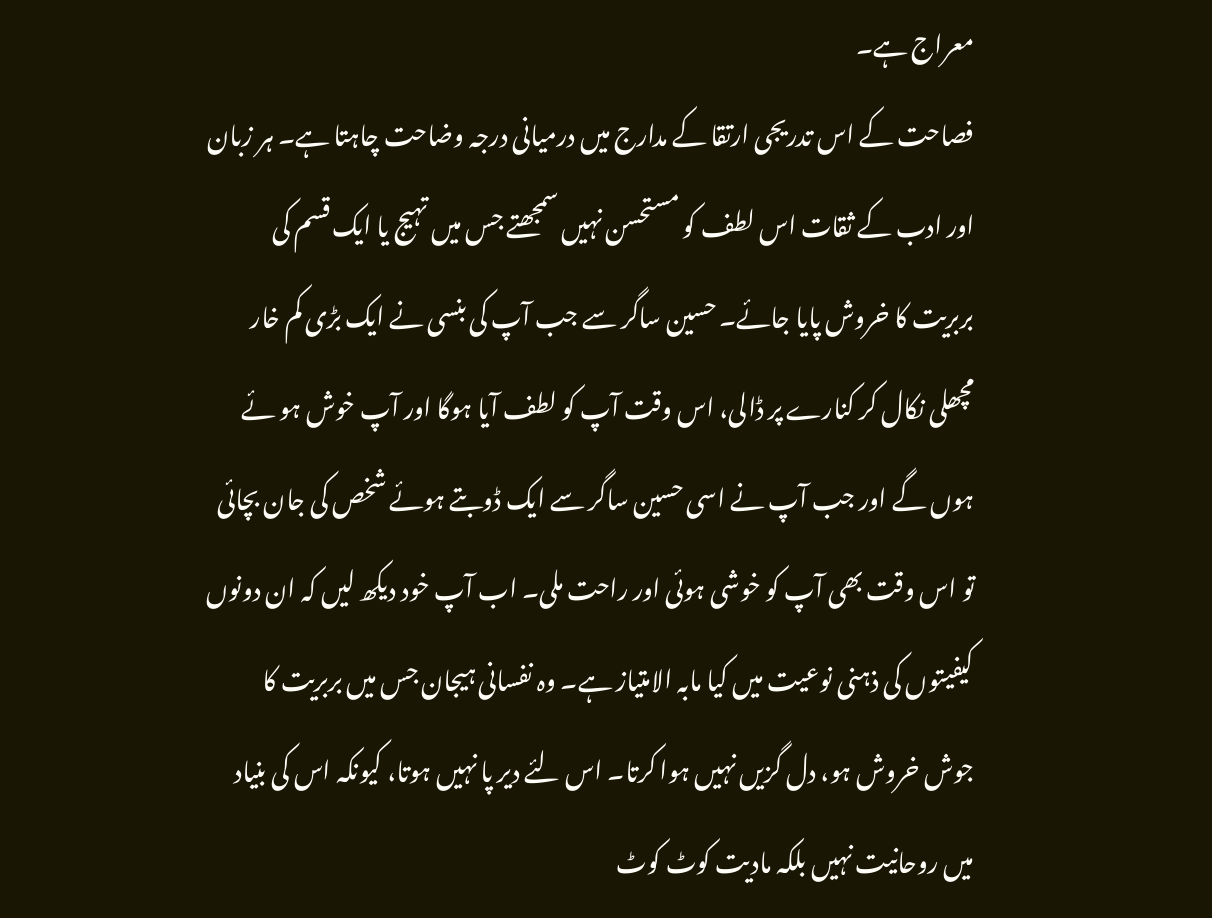معراج ہے۔
فصاحت کے اس تدریجی ارتقا کے مدارج میں درمیانی درجہ وضاحت چاہتا ہے۔ ہر زبان اور ادب کے ثقات اس لطف کو مستحسن نہیں سمجھتے جس میں تہیج یا ایک قسم کی بربریت کا خروش پایا جائے۔ حسین ساگر سے جب آپ کی بنسی نے ایک بڑی کم خار مچھلی نکال کر کنارے پر ڈالی، اس وقت آپ کو لطف آیا ہوگا اور آپ خوش ہو ئے ہوں گے اور جب آپ نے اسی حسین ساگر سے ایک ڈوبتے ہوئے شخص کی جان بچائی تو اس وقت بھی آپ کو خوشی ہوئی اور راحت ملی۔ اب آپ خود دیکھ لیں کہ ان دونوں کیفیتوں کی ذہنی نوعیت میں کیا مابہ الامتیاز ہے۔ وہ نفسانی ہیجان جس میں بربریت کا جوش خروش ہو، دل گزیں نہیں ہوا کرتا۔ اس لئے دیر پا نہیں ہوتا، کیونکہ اس کی بنیاد میں روحانیت نہیں بلکہ مادیت کوٹ کوٹ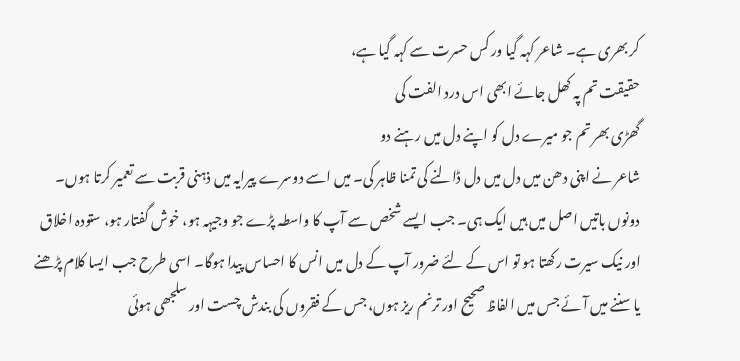کر بھری ہے۔ شاعر کہہ گیا ور کس حسرت سے کہہ گیا ہے،
حقیقت تم پہ کھل جائے ابھی اس درد الفت کی
گھڑی بھر تم جو میرے دل کو اپنے دل میں رہنے دو
شاعر نے اپنی دھن میں دل میں دل ڈالنے کی تمنا ظاہر کی۔ میں اسے دوسرے پیرایہ میں ذہنی قربت سے تعمیر کرتا ہوں۔ دونوں باتیں اصل میں ہیں ایک ہی۔ جب ایسے شخص سے آپ کا واسطہ پڑے جو وجیہہ ہو، خوش گفتار ہو، ستودہ اخلاق اور نیک سیرت رکھتا ہو تو اس کے لئے ضرور آپ کے دل میں انس کا احساس پیدا ہوگا۔ اسی طرح جب ایسا کلام پڑھنے یا سننے میں آئے جس میں الفاظ صحیح اور ترنم ریز ہوں، جس کے فقروں کی بندش چست اور سلجھی ہوئی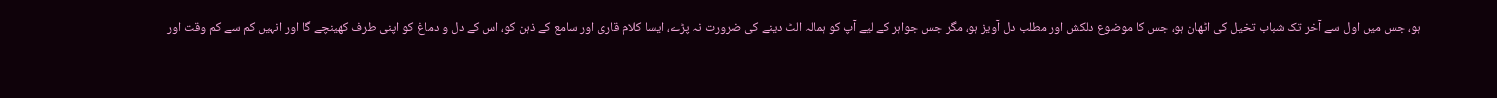ہو، جس میں اول سے آخر تک شباب تخیل کی اٹھان ہو، جس کا موضوع دلکش اور مطلب دل آویز ہو، مگر جس جواہر کے لیے آپ کو ہمالہ الٹ دینے کی ضرورت نہ پڑے، ایسا کلام قاری اور سامع کے ذہن کو، اس کے دل و دماغ کو اپنی طرف کھینچے گا اور انہیں کم سے کم وقت اور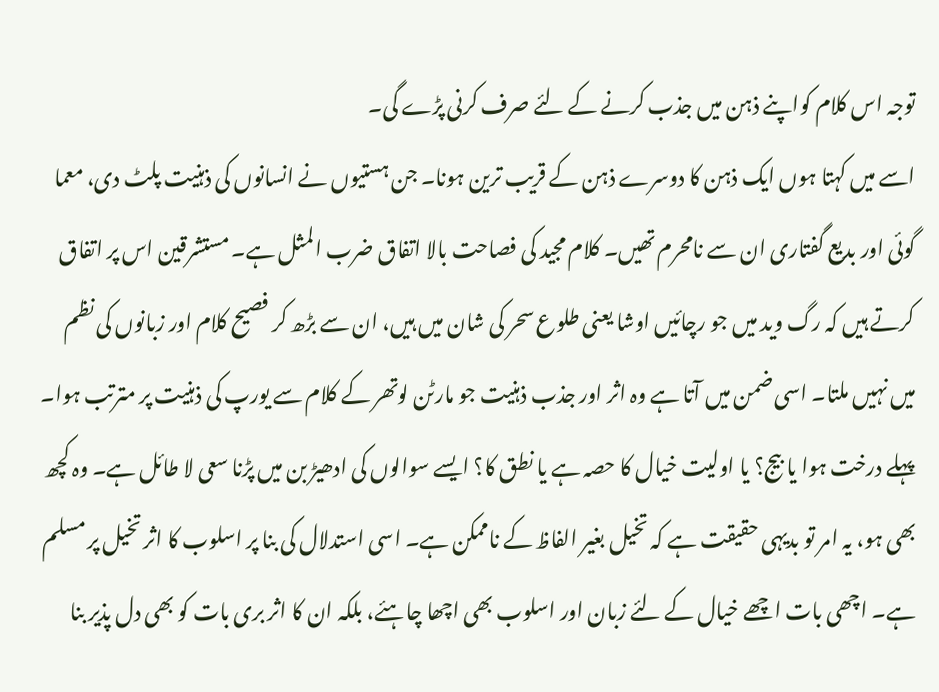توجہ اس کلام کواپنے ذہن میں جذب کرنے کے لئے صرف کرنی پڑے گی۔
اسے میں کہتا ہوں ایک ذہن کا دوسرے ذہن کے قریب ترین ہونا۔ جن ہستیوں نے انسانوں کی ذہنیت پلٹ دی، معما گوئی اور بدیع گفتاری ان سے نامحرم تھیں۔ کلام مجید کی فصاحت بالا اتفاق ضرب المثل ہے۔ مستشرقین اس پر اتفاق کرتے ہیں کہ رگ وید میں جو رچائیں اوشا یعنی طلوع سحر کی شان میں ہیں، ان سے بڑھ کر فصیح کلام اور زبانوں کی نظم میں نہیں ملتا۔ اسی ضمن میں آتا ہے وہ اثر اور جذب ذہنیت جو مارٹن لوتھر کے کلام سے یورپ کی ذہنیت پر مترتب ہوا۔
پہلے درخت ہوا یا بیج؟ یا اولیت خیال کا حصہ ہے یا نطق کا؟ ایسے سوالوں کی ادھیڑ بن میں پڑنا سعی لا طائل ہے۔ وہ کچھ بھی ہو، یہ امر تو بدیہی حقیقت ہے کہ تخیل بغیر الفاظ کے ناممکن ہے۔ اسی استدلال کی بنا پر اسلوب کا اثر تخیل پر مسلم ہے۔ اچھی بات اچھے خیال کے لئے زبان اور اسلوب بھی اچھا چاہئے، بلکہ ان کا اثر بری بات کو بھی دل پذیر بنا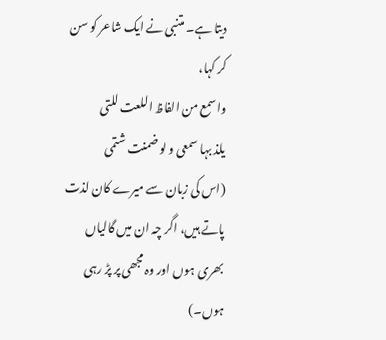دیتا ہے۔ متنبی نے ایک شاعر کو سن کر کہا،
واسمع من الفاظ اللعت للتی
یلذ بہا سمعی و لو ضمنت شتمی
(اس کی زبان سے میرے کان لذت پاتے ہیں، اگر چہ ان میں گالیاں بھری ہوں اور وہ مجھی پر پڑ رہی ہوں۔)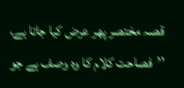قصہ مختصر پھر عرض کیا جاتا ہے، ’’فصاحت کلام کا وہ وصف ہے جو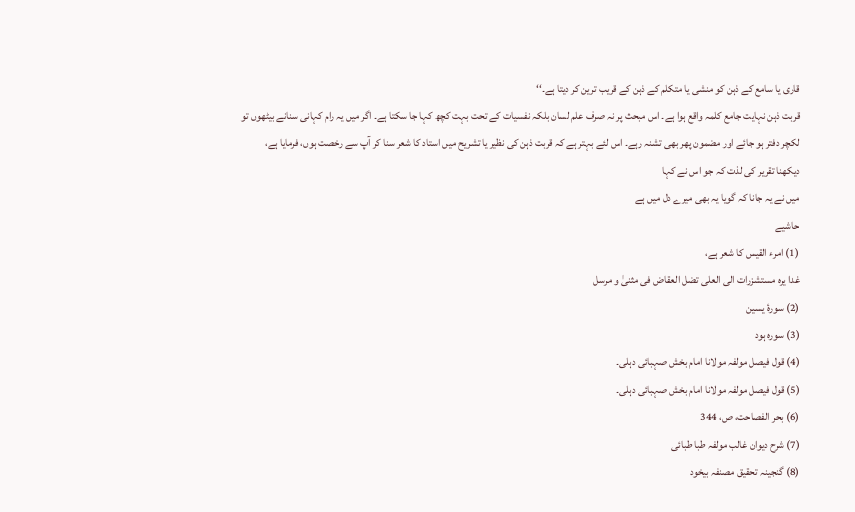قاری یا سامع کے ذہن کو منشی یا متکلم کے ذہن کے قریب ترین کر دیتا ہے۔‘‘
قربت ذہن نہایت جامع کلمہ واقع ہوا ہے۔ اس مبحث پر نہ صرف علم لسان بلکہ نفسیات کے تحت بہت کچھ کہا جا سکتا ہے۔ اگر میں یہ رام کہانی سنانے بیٹھوں تو لکچر دفتر ہو جائے اور مضمون پھر بھی تشنہ رہے۔ اس لئے بہتر ہے کہ قربت ذہن کی نظیر یا تشریح میں استاد کا شعر سنا کر آپ سے رخصت ہوں، فرمایا ہے،
دیکھنا تقریر کی لذت کہ جو اس نے کہا
میں نے یہ جانا کہ گویا یہ بھی میرے دل میں ہے
حاشیے
(1) امرء القیس کا شعر ہے،
غدا یرہ مستشزرات الی العلی تضل العقاض فی مثنیٰ و مرسل
(2) سورۂ یسین
(3) سورہ ہود
(4) قول فیصل مولفہ مولانا امام بخش صہبائی دہلی۔
(5) قول فیصل مولفہ مولانا امام بخش صہبائی دہلی۔
(6) بحر الفصاحت، ص، 344
(7) شرح دیوان غالب مولفہ طبا طبائی
(8) گنجینہ تحقیق مصنفہ بیخود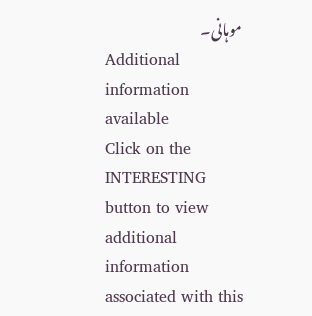موہانی۔
Additional information available
Click on the INTERESTING button to view additional information associated with this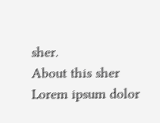sher.
About this sher
Lorem ipsum dolor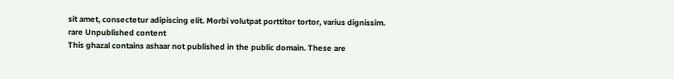sit amet, consectetur adipiscing elit. Morbi volutpat porttitor tortor, varius dignissim.
rare Unpublished content
This ghazal contains ashaar not published in the public domain. These are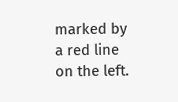marked by a red line on the left.